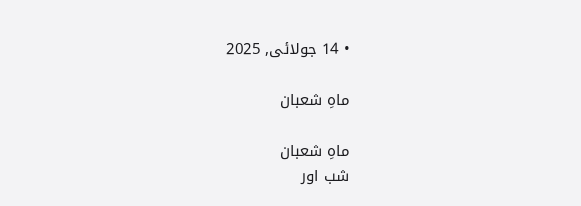• 14 جولائی, 2025

ماہِ شعبان

ماہِ شعبان
شب اور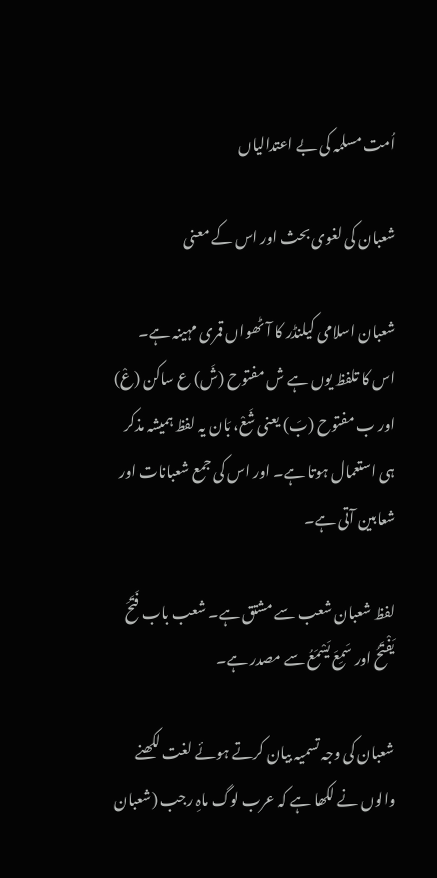اُمت مسلمہ کی بے اعتدالیاں

شعبان کی لغوی بحث اور اس کے معنی

شعبان اسلامی کیلنڈر کا آٹھواں قمری مہینہ ہے۔ اس کا تلفظ یوں ہے ش مفتوح (شَ) ع ساکن (عْ) اور ب مفتوح (بَ) یعنی شَعْ، بَان یہ لفظ ہمیشہ مذکر ہی استعمال ہوتا ہے۔ اور اس کی جمع شعبانات اور شعابین آتی ہے۔

لفظ شعبان شعب سے مشتق ہے۔ شعب باب فَتَحَ یَفْتَحُ اور سَمِعَ یَسْمَعُ سے مصدر ہے۔

شعبان کی وجہ تسمیہ بیان کرتے ہوئے لغت لکھنے والوں نے لکھا ہے کہ عرب لوگ ماہِ رجب (شعبان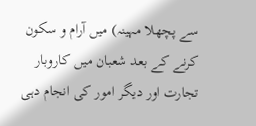سے پچھلا مہینہ) میں آرام و سکون کرنے کے بعد شعبان میں کاروبار تجارت اور دیگر امور کی انجام دہی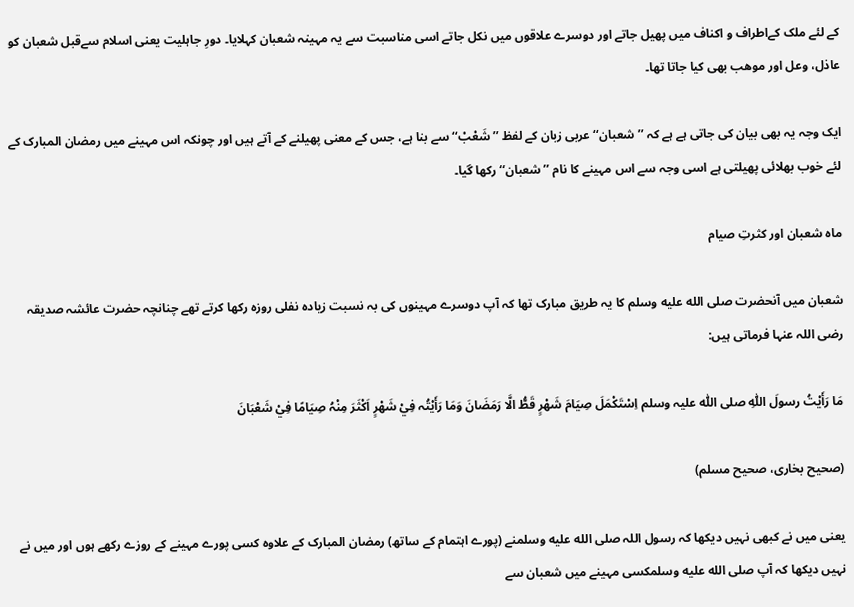کے لئے ملک کےاطراف و اکناف میں پھیل جاتے اور دوسرے علاقوں میں نکل جاتے اسی مناسبت سے یہ مہینہ شعبان کہلایا۔ دورِ جاہلیت یعنی اسلام سےقبل شعبان کو عاذل، وعل اور موھب بھی کیا جاتا تھا۔

ایک وجہ یہ بھی بیان کی جاتی ہے ہے کہ ’’شعبان‘‘ عربی زبان کے لفظ ’’شَعْبْ‘‘ سے بنا ہے، جس کے معنی پھیلنے کے آتے ہیں اور چونکہ اس مہینے میں رمضان المبارک کے لئے خوب بھلائی پھیلتی ہے اسی وجہ سے اس مہینے کا نام ’’شعبان‘‘ رکھا گیا۔

ماہ شعبان اور کثرتِ صیام

شعبان میں آنحضرت صلى الله عليه وسلم کا یہ طریق مبارک تھا کہ آپ دوسرے مہینوں کی بہ نسبت زیادہ نفلی روزہ رکھا کرتے تھے چنانچہ حضرت عائشہ صدیقہ رضی اللہ عنہا فرماتی ہیں:

مَا رَأَیْتُ رسولَ اللّٰہِ صلی اللّٰہ علیہ وسلم اِسْتَکْمَلَ صِیَامَ شَھْرٍ قَطُّ الَّا رَمَضَانَ وَمَا رَأَیْتُہ فِيْ شَھْرٍ اَکْثَرَ مِنْہُ صِیَامًا فِيْ شَعْبَانَ

(صحیح بخاری، صحیح مسلم)

یعنی میں نے کبھی نہیں دیکھا کہ رسول اللہ صلى الله عليه وسلمنے (پورے اہتمام کے ساتھ) رمضان المبارک کے علاوہ کسی پورے مہینے کے روزے رکھے ہوں اور میں نے نہیں دیکھا کہ آپ صلى الله عليه وسلمکسی مہینے میں شعبان سے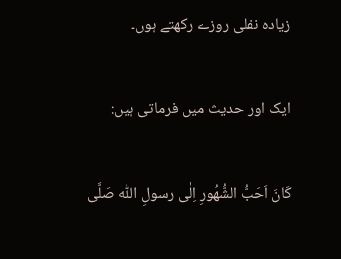زیادہ نفلی روزے رکھتے ہوں۔

ایک اور حدیث میں فرماتی ہیں:

کَانَ اَحَبُّ الشُّھُورِ اِلٰی رسولِ اللّٰہ صَلَّی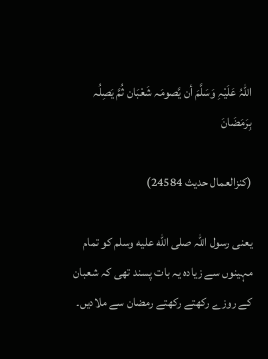اللّٰہُ عَلَیْہِ وَسَلَّمَ أن یَّصومَہ شَعْبَان ثُمَّ یَصِلُہ بِرَمَضَانَ

(کنزالعمال حدیث 24584)

یعنی رسول اللہ صلى الله عليه وسلم کو تمام مہینوں سے زیادہ یہ بات پسند تھی کہ شعبان کے روزے رکھتے رکھتے رمضان سے ملادیں۔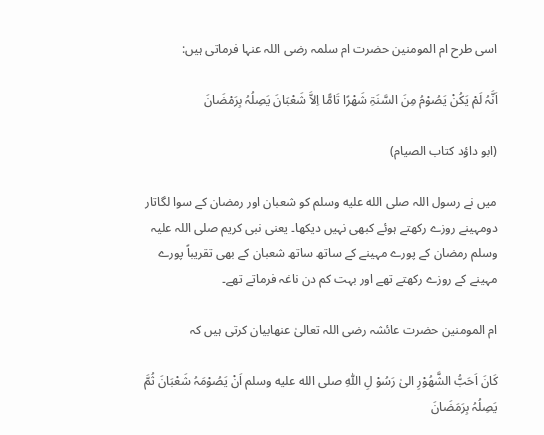اسی طرح ام المومنین حضرت ام سلمہ رضی اللہ عنہا فرماتی ہیں:

اَنَّہُ لَمْ یَکُنْ یَصُوْمُ مِنَ السَّنَۃِ شَھْرًا تَامًّا اِلاَّ شَعْبَانَ یَصِلُہُ بِرَمْضَانَ

(ابو داؤد کتاب الصیام)

میں نے رسول اللہ صلى الله عليه وسلم کو شعبان اور رمضان کے سوا لگاتار دومہینے روزے رکھتے ہوئے کبھی نہیں دیکھا۔ یعنی نبی کریم صلی اللہ علیہ وسلم رمضان کے پورے مہینے کے ساتھ ساتھ شعبان کے بھی تقریباً پورے مہینے کے روزے رکھتے تھے اور بہت کم دن ناغہ فرماتے تھے۔

ام المومنین حضرت عائشہ رضی اللہ تعالیٰ عنھابیان کرتی ہیں کہ

کَانَ اَحَبُّ الشَّھُوْرِ الیٰ رَسُوْ لِ اللّٰہِ صلى الله عليه وسلم اَنْ یَصُوْمَہُ شَعْبَانَ ثُمَّ یَصِلُہُ بِرَمَضَانَ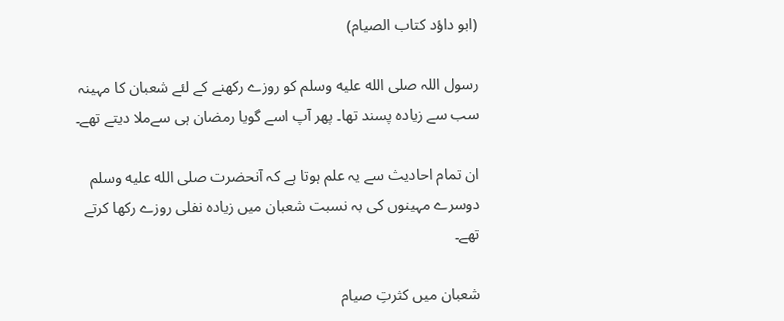(ابو داؤد کتاب الصیام)

رسول اللہ صلى الله عليه وسلم کو روزے رکھنے کے لئے شعبان کا مہینہ سب سے زیادہ پسند تھا۔ پھر آپ اسے گویا رمضان ہی سےملا دیتے تھے۔

ان تمام احادیث سے یہ علم ہوتا ہے کہ آنحضرت صلى الله عليه وسلم دوسرے مہینوں کی بہ نسبت شعبان میں زیادہ نفلی روزے رکھا کرتے تھے۔

شعبان میں کثرتِ صیام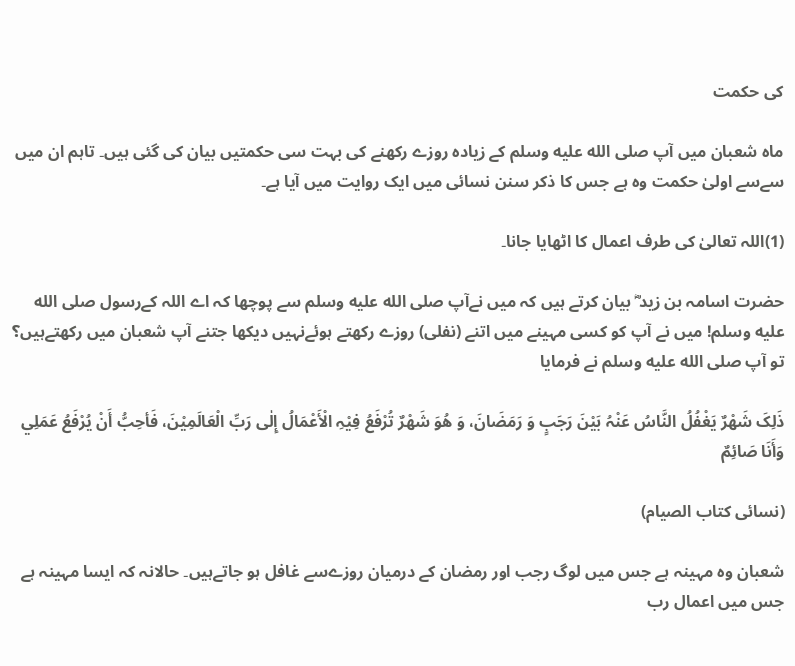کی حکمت

ماہ شعبان میں آپ صلى الله عليه وسلم کے زیادہ روزے رکھنے کی بہت سی حکمتیں بیان کی گئی ہیں۔ تاہم ان میں سےسے اولیٰ حکمت وہ ہے جس کا ذکر سنن نسائی میں ایک روایت میں آیا ہے۔

(1)اللہ تعالیٰ کی طرف اعمال کا اٹھایا جانا۔

حضرت اسامہ بن زید ؓ بیان کرتے ہیں کہ میں نےآپ صلى الله عليه وسلم سے پوچھا کہ اے اللہ کےرسول صلى الله عليه وسلم! میں نے آپ کو کسی مہینے میں اتنے (نفلی) روزے رکھتے ہوئےنہیں دیکھا جتنے آپ شعبان میں رکھتےہیں؟ تو آپ صلى الله عليه وسلم نے فرمایا

ذَلِکَ شَھْرٌ یَغْفُلُ النَّاسُ عَنْہُ بَیْنَ رَجَبٍ وَ رَمَضَانَ، وَ ھُوَ شَھْرٌ تُرْفَعُ فِیْہِ الْأَعْمَالُ إِلٰی رَبِّ الْعَالَمِیْنَ، فَأحِبُّ أَنْ یُرْفَعُ عَمَلِي وَأَنَا صَائِمٌ

(نسائی کتاب الصیام)

شعبان وہ مہینہ ہے جس میں لوگ رجب اور رمضان کے درمیان روزےسے غافل ہو جاتےہیں۔ حالانہ کہ ایسا مہینہ ہے جس میں اعمال رب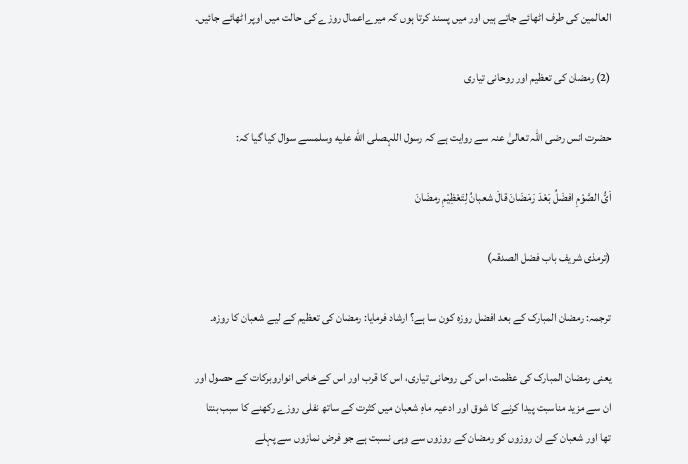العالمین کی طرف اٹھائے جاتے ہیں اور میں پسند کرتا ہوں کہ میرےاعمال روزے کی حالت میں اوپر اٹھائے جائیں۔

(2) رمضان کی تعظیم اور روحانی تیاری

حضرت انس رضی اللہ تعالیٰ عنہ سے روایت ہے کہ رسول اللہصلى الله عليه وسلمسے سوال کیا گیا کہ:

اَیُّ الصَّوْمِ افضَلُ بَعْدَ رَمَضَانَ قالَ شعبانُ لِتَعْظِیْمِ رمضَانَ

(ترمذی شریف باب فضل الصدقہ)

ترجمہ: رمضان المبارک کے بعد افضل روزہ کون سا ہے؟ ارشاد فرمایا: رمضان کی تعظیم کے لیے شعبان کا روزہ۔

یعنی رمضان المبارک کی عظمت، اس کی روحانی تیاری، اس کا قرب اور اس کے خاص انواروبرکات کے حصول اور ان سے مزید مناسبت پیدا کرنے کا شوق اور ادعیہ ماہِ شعبان میں کثرت کے ساتھ نفلی روزے رکھنے کا سبب بنتا تھا اور شعبان کے ان روزوں کو رمضان کے روزوں سے وہی نسبت ہے جو فرض نمازوں سے پہلے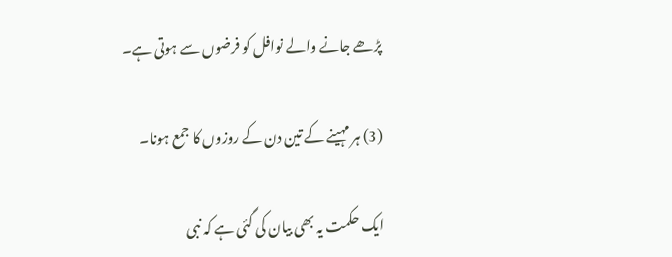پڑھے جانے والے نوافل کو فرضوں سے ہوتی ہے۔

(3) ہر مہینے کے تین دن کے روزوں کا جمع ہونا۔

ایک حکمت یہ بھی بیان کی گئی ہے کہ نبی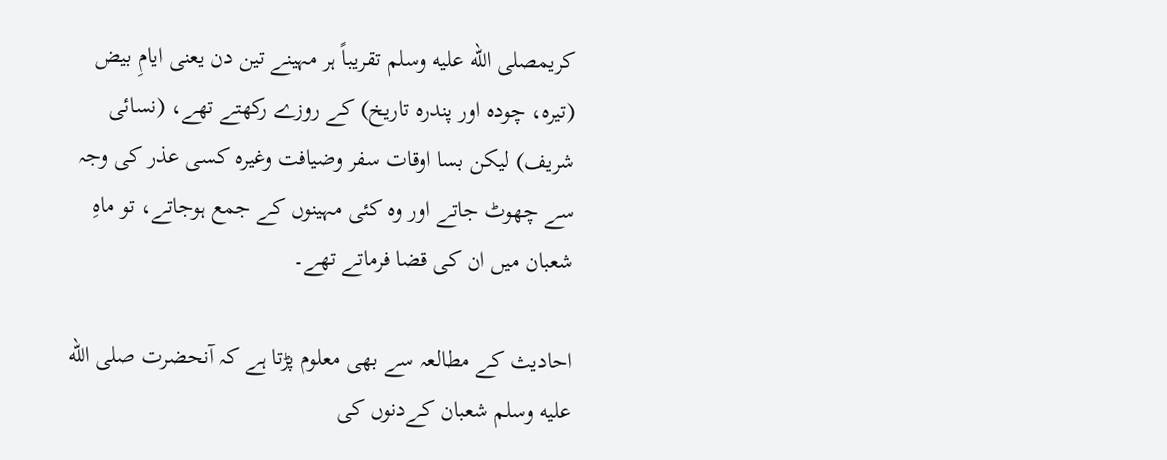کریمصلى الله عليه وسلم تقریباً ہر مہینے تین دن یعنی ایامِ بیض (تیرہ، چودہ اور پندرہ تاریخ) کے روزے رکھتے تھے، (نسائی شریف) لیکن بسا اوقات سفر وضیافت وغیرہ کسی عذر کی وجہ سے چھوٹ جاتے اور وہ کئی مہینوں کے جمع ہوجاتے، تو ماہِ شعبان میں ان کی قضا فرماتے تھے۔

احادیث کے مطالعہ سے بھی معلوم پڑتا ہے کہ آنحضرت صلى الله عليه وسلم شعبان کےدنوں کی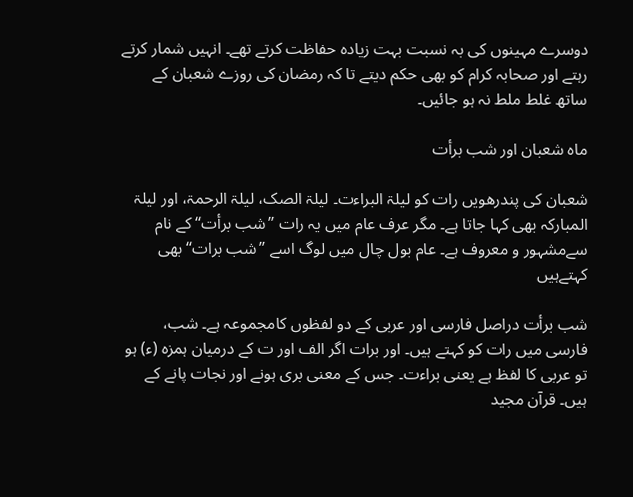دوسرے مہینوں کی بہ نسبت بہت زیادہ حفاظت کرتے تھے۔ انہیں شمار کرتے رہتے اور صحابہ کرام کو بھی حکم دیتے تا کہ رمضان کی روزے شعبان کے ساتھ غلط ملط نہ ہو جائیں۔

ماہ شعبان اور شب برأت

شعبان کی پندرھویں رات کو لیلۃ البراءت۔ لیلۃ الصک، لیلۃ الرحمۃ، اور لیلۃ المبارکہ بھی کہا جاتا ہے۔ مگر عرف عام میں یہ رات ’’شب برأت‘‘ کے نام سےمشہور و معروف ہے۔ عام بول چال میں لوگ اسے ’’شب برات‘‘ بھی کہتےہیں

شب برأت دراصل فارسی اور عربی کے دو لفظوں کامجموعہ ہے۔ شب، فارسی میں رات کو کہتے ہیں۔ اور برات اگر الف اور ت کے درمیان ہمزہ (ء) ہو تو عربی کا لفظ ہے یعنی براءت۔ جس کے معنی بری ہونے اور نجات پانے کے ہیں۔ قرآن مجید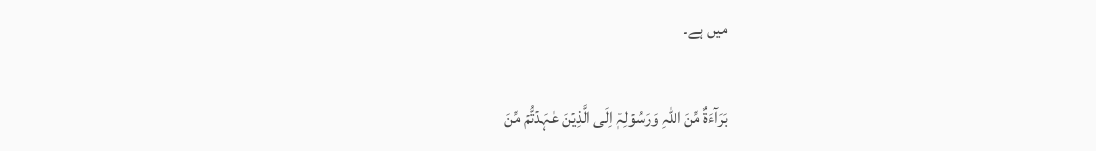میں ہے۔

بَرَآءَۃٌ مِّنَ اللّٰہِ وَرَسُوۡلِہٖۤ اِلَی الَّذِیۡنَ عٰہَدۡتُّمۡ مِّنَ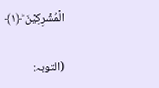الۡمُشۡرِکِیۡنَ ؕ﴿۱﴾

(التوبہ: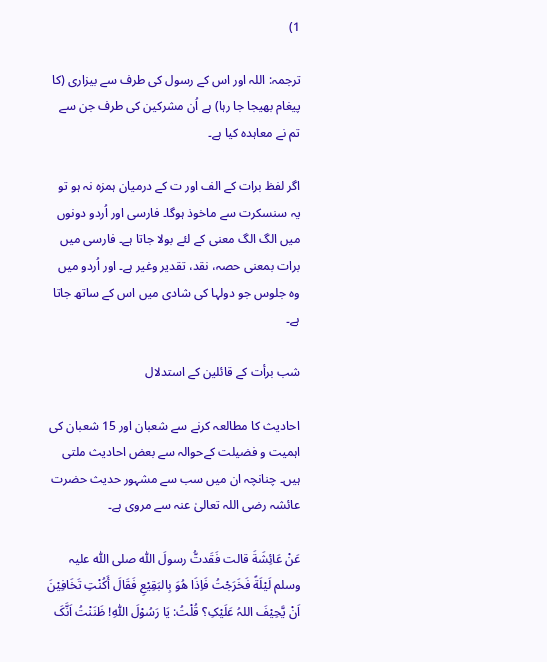1)

ترجمہ: اللہ اور اس کے رسول کی طرف سے بیزاری (کا پیغام بھیجا جا رہا) ہے اُن مشرکین کی طرف جن سے تم نے معاہدہ کیا ہے۔

اگر لفظ برات کے الف اور ت کے درمیان ہمزہ نہ ہو تو یہ سنسکرت سے ماخوذ ہوگا۔ فارسی اور اُردو دونوں میں الگ الگ معنی کے لئے بولا جاتا ہے۔ فارسی میں برات بمعنی حصہ، نقد، تقدیر وغیر ہے۔ اور اُردو میں وہ جلوس جو دولہا کی شادی میں اس کے ساتھ جاتا ہے۔

شب برأت کے قائلین کے استدلال

احادیث کا مطالعہ کرنے سے شعبان اور 15 شعبان کی اہمیت و فضیلت کےحوالہ سے بعض احادیث ملتی ہیں۔ چنانچہ ان میں سب سے مشہور حدیث حضرت عائشہ رضی اللہ تعالیٰ عنہ سے مروی ہے۔

عَنْ عَائِشَةَ قالت فَقَدتُّ رسولَ اللّٰہ صلی اللّٰہ علیہ وسلم لَیْلَةً فَخَرَجْتُ فَاِذَا ھُوَ بِالبَقِیْعِ فَقَالَ أَکُنْتِ تَخَافِیْنَ اَنْ یَّحِیْفَ اللہُ عَلَیْکِ؟ قُلْتُ: یَا رَسُوْلَ اللّٰہِ! ظَنَنْتُ اَنَّکَ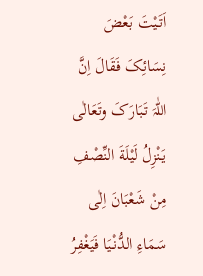اَتَیْتَ بَعْضَ نِسَائِکَ فَقَالَ اِنَّ اللّٰہَ تَبَارَکَ وتَعَالٰی یَنْزِلُ لَیْلَةَ النِّصْفِ مِنْ شَعْبَانَ اِلٰی سَمَاءِ الدُّنْیَا فَیَغْفِرُ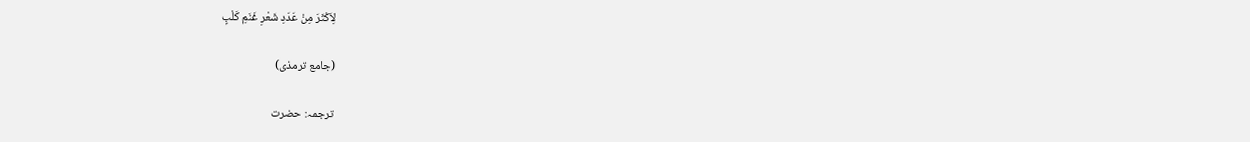لِاَکْثَرَ مِنْ عَدَدِ شَعْرِ غَنَمِ کَلْبٍ

(جامع ترمذی)

ترجمہ: حضرت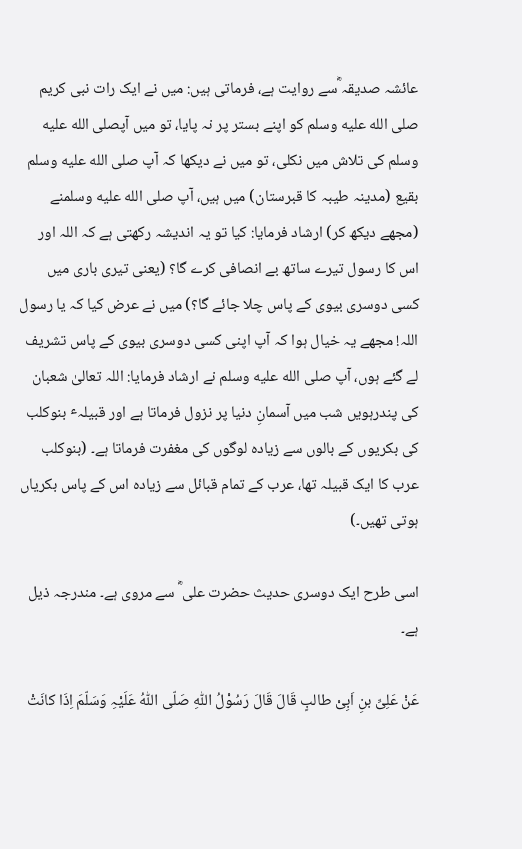عائشہ صدیقہ ؓسے روایت ہے، فرماتی ہیں: میں نے ایک رات نبی کریم صلى الله عليه وسلم کو اپنے بستر پر نہ پایا، تو میں آپصلى الله عليه وسلم کی تلاش میں نکلی، تو میں نے دیکھا کہ آپ صلى الله عليه وسلم بقیع (مدینہ طیبہ کا قبرستان) میں ہیں، آپ صلى الله عليه وسلمنے (مجھے دیکھ کر) ارشاد فرمایا: کیا تو یہ اندیشہ رکھتی ہے کہ اللہ اور اس کا رسول تیرے ساتھ بے انصافی کرے گا؟ (یعنی تیری باری میں کسی دوسری بیوی کے پاس چلا جائے گا؟) میں نے عرض کیا کہ یا رسول اللہ! مجھے یہ خیال ہوا کہ آپ اپنی کسی دوسری بیوی کے پاس تشریف لے گئے ہوں، آپ صلى الله عليه وسلم نے ارشاد فرمایا: اللہ تعالیٰ شعبان کی پندرہویں شب میں آسمانِ دنیا پر نزول فرماتا ہے اور قبیلہٴ بنوکلب کی بکریوں کے بالوں سے زیادہ لوگوں کی مغفرت فرماتا ہے۔ (بنوکلب عرب کا ایک قبیلہ تھا، عرب کے تمام قبائل سے زیادہ اس کے پاس بکریاں ہوتی تھیں۔)

اسی طرح ایک دوسری حدیث حضرت علی ؓ سے مروی ہے۔ مندرجہ ذیل ہے۔

عَنْ عَلِیِّ بنِ اَبِیْ طالبٍ قَالَ قَالَ رَسُوْلُ اللّٰہِ صَلّی اللّٰہُ عَلَیْہِ وَسَلّمَ اِذَا کانَتْ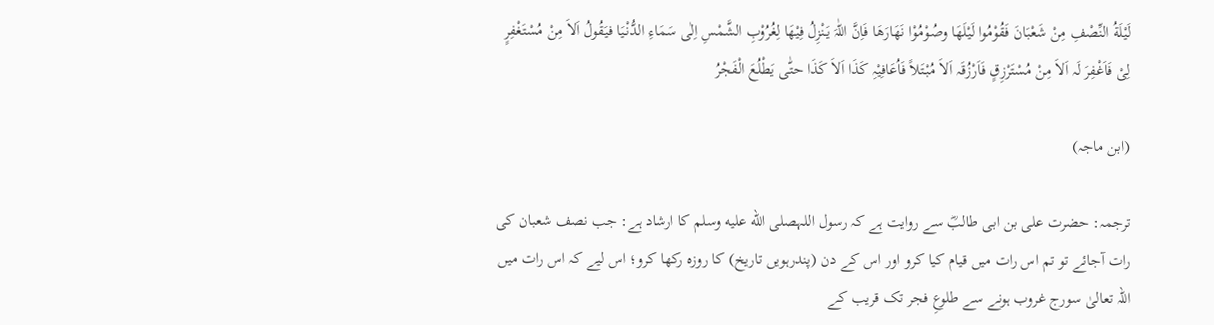لَیْلَةُ النِّصْفِ مِنْ شَعْبَانَ فَقُوْمُوا لَیْلَھَا وصُوْمُوْا نَھَارَھَا فَاِنَّ اللّٰہَ یَنْزِلُ فِیْھَا لِغُرُوْبِ الشَّمْسِ اِلٰی سَمَاءِ الدُّنْیَا فیَقُولُ اَلاَ مِنْ مُسْتَغْفِرٍ لِیْ فَاَغْفِرَ لَہ اَلاَ مِنْ مُسْتَرْزِقٍ فَاَرْزُقَہ اَلاَ مُبْتَلاً فَاُعَافِیْہِ کَذَا اَلاَ کَذَا حتّٰی یَطْلُعَ الْفَجْرُ

(ابن ماجہ)

ترجمہ: حضرت علی بن ابی طالبؓ سے روایت ہے کہ رسول اللہصلى الله عليه وسلم کا ارشاد ہے: جب نصف شعبان کی رات آجائے تو تم اس رات میں قیام کیا کرو اور اس کے دن (پندرہویں تاریخ) کا روزہ رکھا کرو؛ اس لیے کہ اس رات میں اللہ تعالیٰ سورج غروب ہونے سے طلوعِ فجر تک قریب کے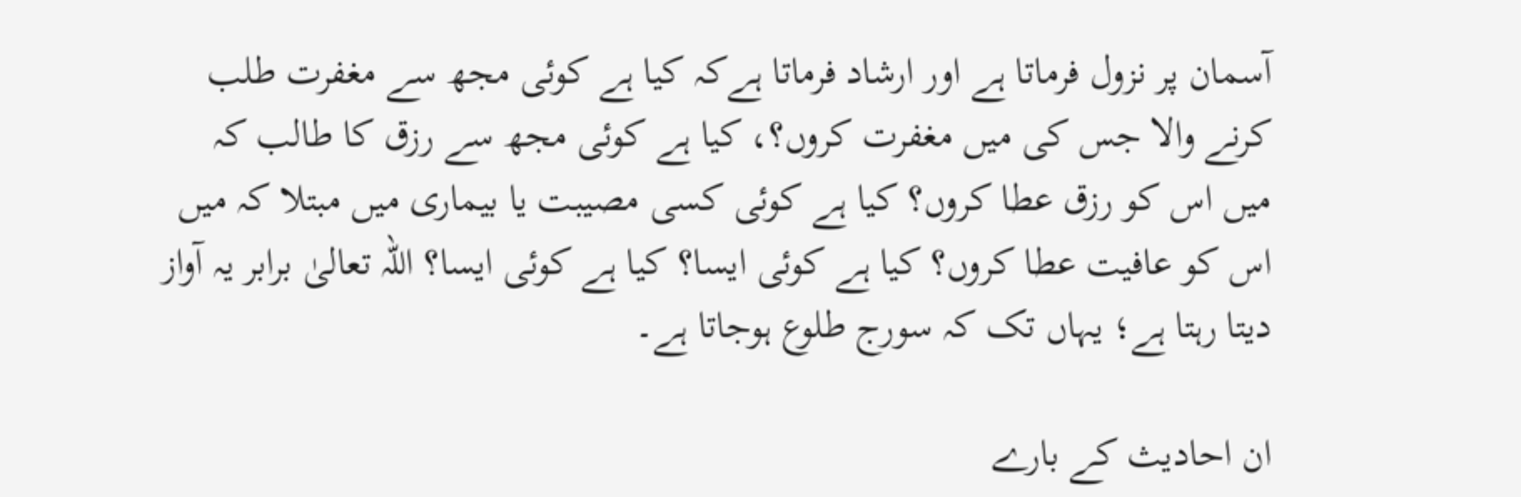آسمان پر نزول فرماتا ہے اور ارشاد فرماتا ہےکہ کیا ہے کوئی مجھ سے مغفرت طلب کرنے والا جس کی میں مغفرت کروں؟، کیا ہے کوئی مجھ سے رزق کا طالب کہ میں اس کو رزق عطا کروں؟ کیا ہے کوئی کسی مصیبت یا بیماری میں مبتلا کہ میں اس کو عافیت عطا کروں؟ کیا ہے کوئی ایسا؟ کیا ہے کوئی ایسا؟ اللہ تعالیٰ برابر یہ آواز دیتا رہتا ہے؛ یہاں تک کہ سورج طلوع ہوجاتا ہے۔

ان احادیث کے بارے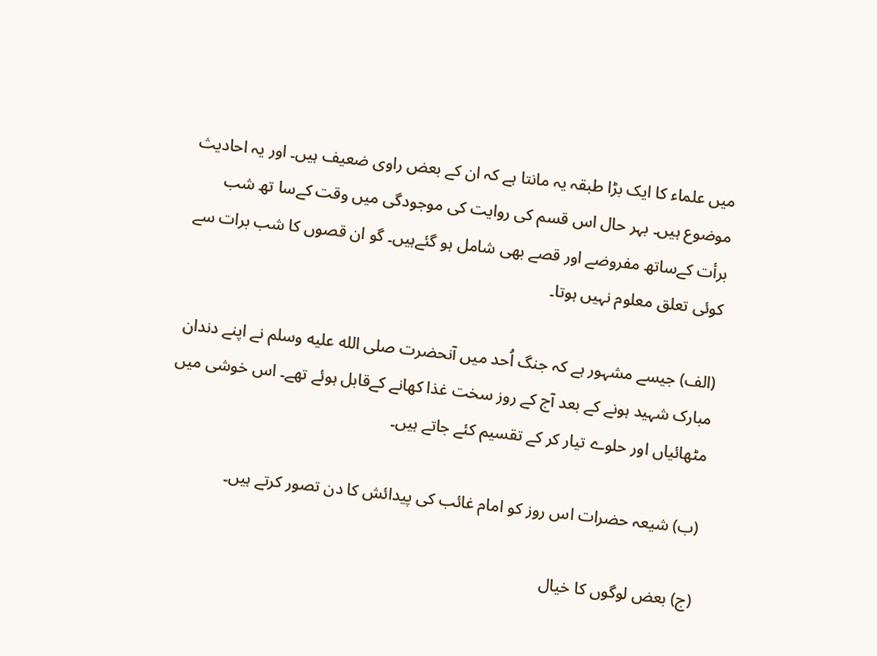میں علماء کا ایک بڑا طبقہ یہ مانتا ہے کہ ان کے بعض راوی ضعیف ہیں۔ اور یہ احادیث موضوع ہیں۔ بہر حال اس قسم کی روایت کی موجودگی میں وقت کےسا تھ شب برأت کےساتھ مفروضے اور قصے بھی شامل ہو گئےہیں۔ گو ان قصوں کا شب برات سے کوئی تعلق معلوم نہیں ہوتا۔

(الف) جیسے مشہور ہے کہ جنگ اُحد میں آنحضرت صلى الله عليه وسلم نے اپنے دندان مبارک شہید ہونے کے بعد آج کے روز سخت غذا کھانے کےقابل ہوئے تھے۔ اس خوشی میں مٹھائیاں اور حلوے تیار کر کے تقسیم کئے جاتے ہیں۔

(ب) شیعہ حضرات اس روز کو امام غائب کی پیدائش کا دن تصور کرتے ہیں۔

(ج) بعض لوگوں کا خیال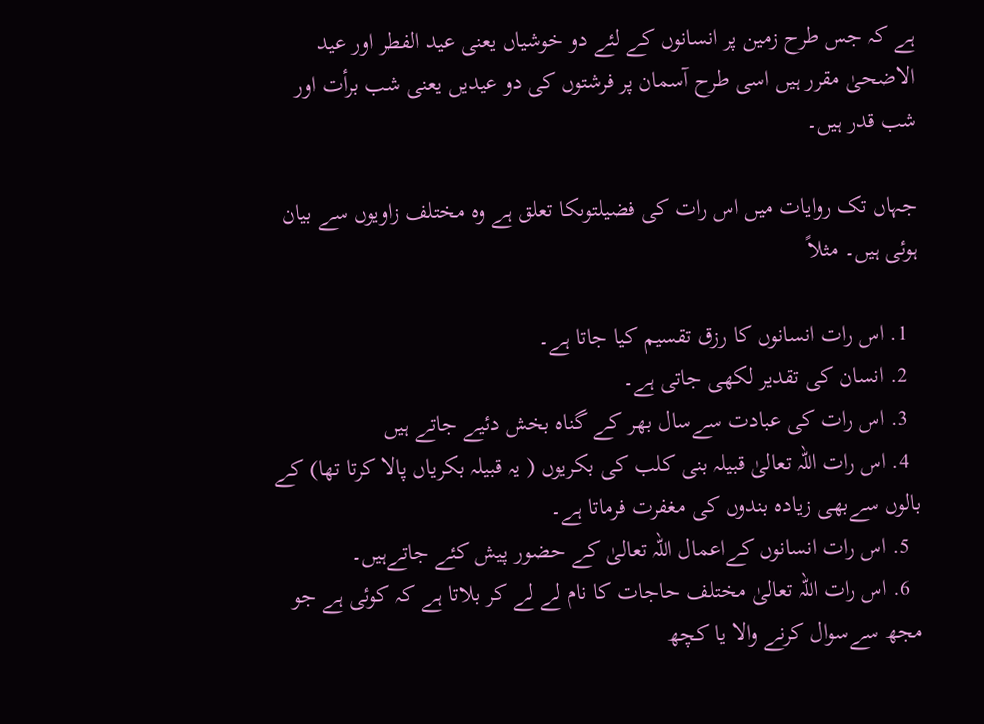ہے کہ جس طرح زمین پر انسانوں کے لئے دو خوشیاں یعنی عید الفطر اور عید الاضحیٰ مقرر ہیں اسی طرح آسمان پر فرشتوں کی دو عیدیں یعنی شب برأت اور شب قدر ہیں۔

جہاں تک روایات میں اس رات کی فضیلتوںکا تعلق ہے وہ مختلف زاویوں سے بیان ہوئی ہیں۔ مثلاً

  1. اس رات انسانوں کا رزق تقسیم کیا جاتا ہے۔
  2. انسان کی تقدیر لکھی جاتی ہے۔
  3. اس رات کی عبادت سےسال بھر کے گناہ بخش دئیے جاتے ہیں
  4. اس رات اللہ تعالیٰ قبیلہ بنی کلب کی بکریوں ( یہ قبیلہ بکریاں پالا کرتا تھا) کے بالوں سےبھی زیادہ بندوں کی مغفرت فرماتا ہے۔
  5. اس رات انسانوں کےاعمال اللہ تعالیٰ کے حضور پیش کئے جاتےہیں۔
  6. اس رات اللہ تعالیٰ مختلف حاجات کا نام لے لے کر بلاتا ہے کہ کوئی ہے جو مجھ سےسوال کرنے والا یا کچھ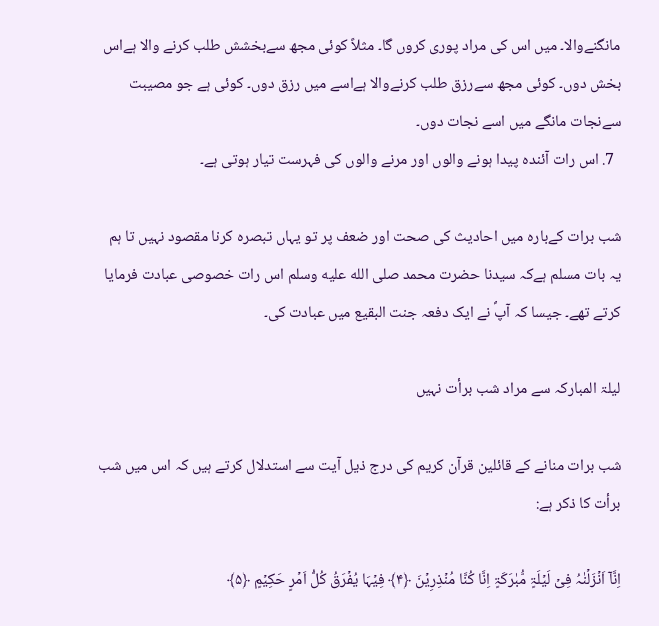مانگنےوالا۔ میں اس کی مراد پوری کروں گا۔ مثلاً کوئی مجھ سےبخشش طلب کرنے والا ہےاس بخش دوں۔ کوئی مجھ سےرزق طلب کرنےوالا ہےاسے میں رزق دوں۔ کوئی ہے جو مصیبت سےنجات مانگے میں اسے نجات دوں۔
  7. اس رات آئندہ پیدا ہونے والوں اور مرنے والوں کی فہرست تیار ہوتی ہے۔

شب برات کےبارہ میں احادیث کی صحت اور ضعف پر تو یہاں تبصرہ کرنا مقصود نہیں تا ہم یہ بات مسلم ہےکہ سیدنا حضرت محمد صلى الله عليه وسلم اس رات خصوصی عبادت فرمایا کرتے تھے۔ جیسا کہ آپؐ نے ایک دفعہ جنت البقیع میں عبادت کی۔

لیلۃ المبارکہ سے مراد شب برأت نہیں

شب برات منانے کے قائلین قرآن کریم کی درج ذیل آیت سے استدلال کرتے ہیں کہ اس میں شب برأت کا ذکر ہے:

اِنَّاۤ اَنۡزَلۡنٰہُ فِیۡ لَیۡلَۃٍ مُّبٰرَکَۃٍ اِنَّا کُنَّا مُنۡذِرِیۡنَ ﴿۴﴾ فِیۡہَا یُفۡرَقُ کُلُّ اَمۡرٍ حَکِیۡمٍ ﴿۵﴾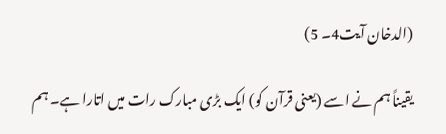(الدخان آیت4۔ 5)

یقیناً ہم نے اسے (یعنی قرآن کو) ایک بڑی مبارک رات میں اتارا ہے۔ ہم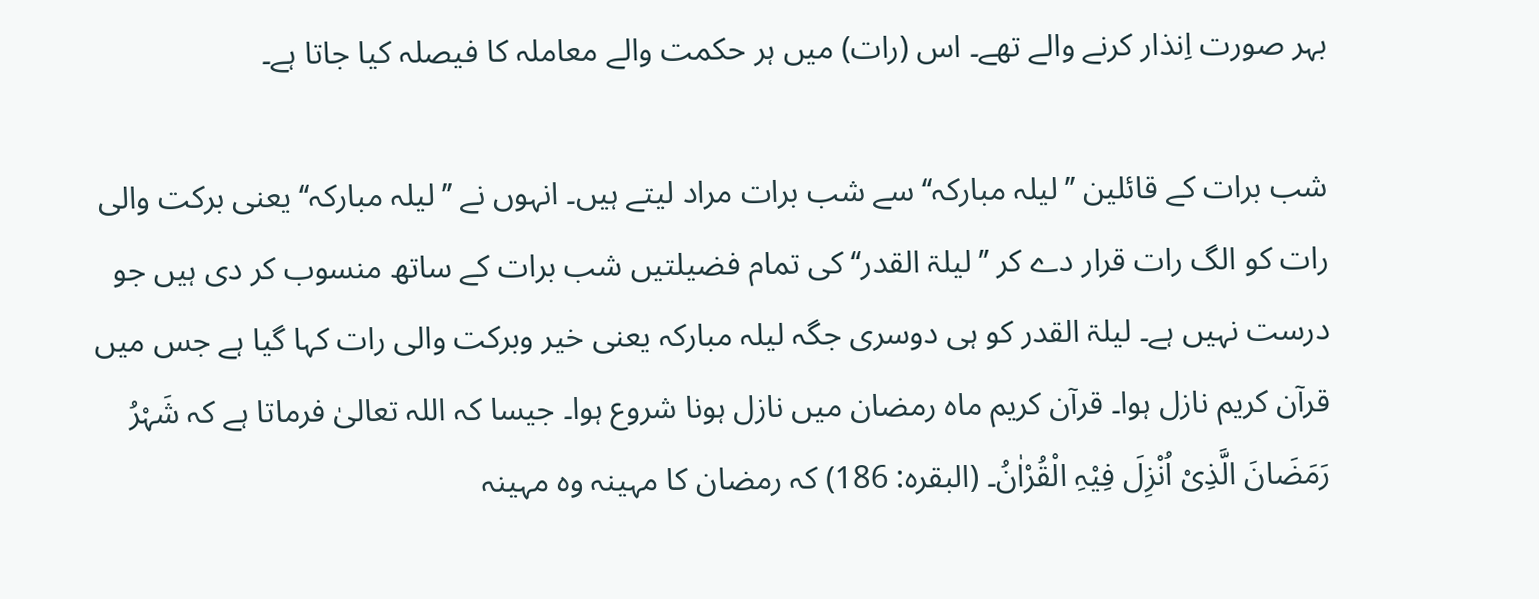بہر صورت اِنذار کرنے والے تھے۔ اس (رات) میں ہر حکمت والے معاملہ کا فیصلہ کیا جاتا ہے۔

شب برات کے قائلین ’’لیلہ مبارکہ‘‘ سے شب برات مراد لیتے ہیں۔ انہوں نے ’’لیلہ مبارکہ‘‘ یعنی برکت والی رات کو الگ رات قرار دے کر ’’لیلۃ القدر‘‘ کی تمام فضیلتیں شب برات کے ساتھ منسوب کر دی ہیں جو درست نہیں ہے۔ لیلۃ القدر کو ہی دوسری جگہ لیلہ مبارکہ یعنی خیر وبرکت والی رات کہا گیا ہے جس میں قرآن کریم نازل ہوا۔ قرآن کریم ماہ رمضان میں نازل ہونا شروع ہوا۔ جیسا کہ اللہ تعالیٰ فرماتا ہے کہ شَہْرُ رَمَضَانَ الَّذِیْ اُنْزِلَ فِیْہِ الْقُرْاٰنُ۔ (البقرہ: 186) کہ رمضان کا مہینہ وہ مہینہ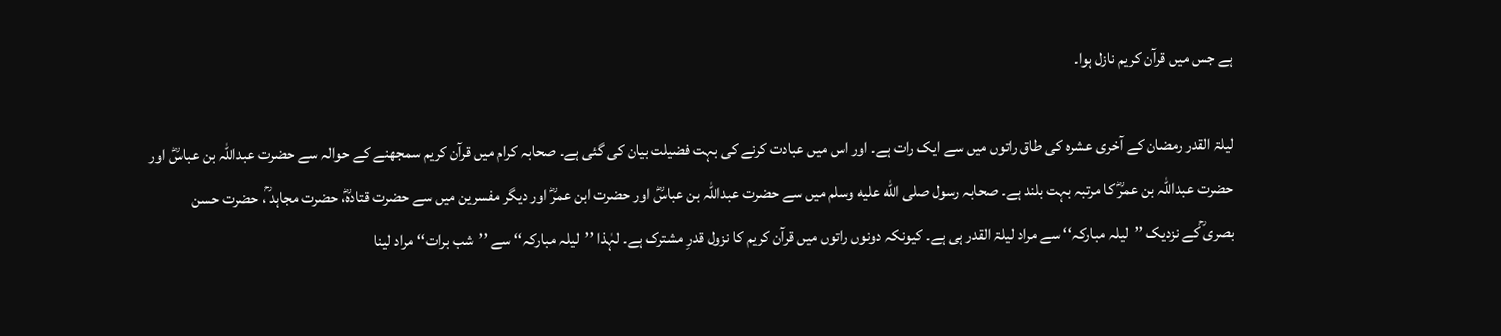ہے جس میں قرآن کریم نازل ہوا۔

لیلۃ القدر رمضان کے آخری عشرہ کی طاق راتوں میں سے ایک رات ہے۔ اور اس میں عبادت کرنے کی بہت فضیلت بیان کی گئی ہے۔ صحابہ کرام میں قرآن کریم سمجھنے کے حوالہ سے حضرت عبداللہ بن عباسؓ اور حضرت عبداللہ بن عمرؓ کا مرتبہ بہت بلند ہے۔ صحابہ رسول صلى الله عليه وسلم میں سے حضرت عبداللہ بن عباسؓ اور حضرت ابن عمرؓ اور دیگر مفسرین میں سے حضرت قتادہؓ، حضرت مجاہد ؒ، حضرت حسن بصری ؒکے نزدیک ’’لیلہ مبارکہ‘‘ سے مراد لیلۃ القدر ہی ہے۔ کیونکہ دونوں راتوں میں قرآن کریم کا نزول قدرِ مشترک ہے۔ لہٰذا ’’لیلہ مبارکہ‘‘ سے ’’شب برات‘‘ مراد لینا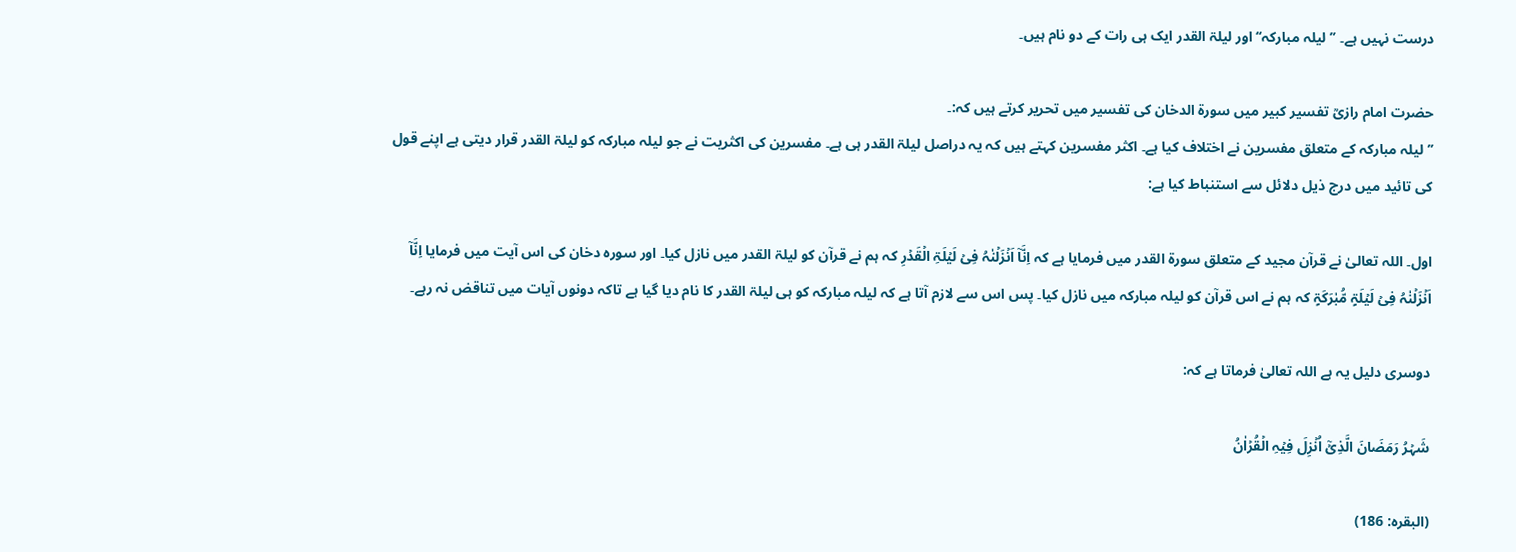درست نہیں ہے۔ ’’لیلہ مبارکہ‘‘ اور لیلۃ القدر ایک ہی رات کے دو نام ہیں۔

حضرت امام رازیؒ تفسیر کبیر میں سورۃ الدخان کی تفسیر میں تحریر کرتے ہیں کہ:۔
’’لیلہ مبارکہ کے متعلق مفسرین نے اختلاف کیا ہے۔ اکثر مفسرین کہتے ہیں کہ یہ دراصل لیلۃ القدر ہی ہے۔ مفسرین کی اکثریت نے جو لیلہ مبارکہ کو لیلۃ القدر قرار دیتی ہے اپنے قول کی تائید میں درج ذیل دلائل سے استنباط کیا ہے:

اول۔ اللہ تعالیٰ نے قرآن مجید کے متعلق سورۃ القدر میں فرمایا ہے کہ اِنَّاۤ اَنۡزَلۡنٰہُ فِیۡ لَیۡلَۃِ الۡقَدۡرِ کہ ہم نے قرآن کو لیلۃ القدر میں نازل کیا۔ اور سورہ دخان کی اس آیت میں فرمایا اِنَّاۤ اَنۡزَلۡنٰہُ فِیۡ لَیۡلَۃٍ مُّبٰرَکَۃٍ کہ ہم نے اس قرآن کو لیلہ مبارکہ میں نازل کیا۔ پس اس سے لازم آتا ہے کہ لیلہ مبارکہ کو ہی لیلۃ القدر کا نام دیا گیا ہے تاکہ دونوں آیات میں تناقض نہ رہے۔

دوسری دلیل یہ ہے اللہ تعالیٰ فرماتا ہے کہ:

شَہۡرُ رَمَضَانَ الَّذِیۡۤ اُنۡزِلَ فِیۡہِ الۡقُرۡاٰنُ

(البقرہ: 186)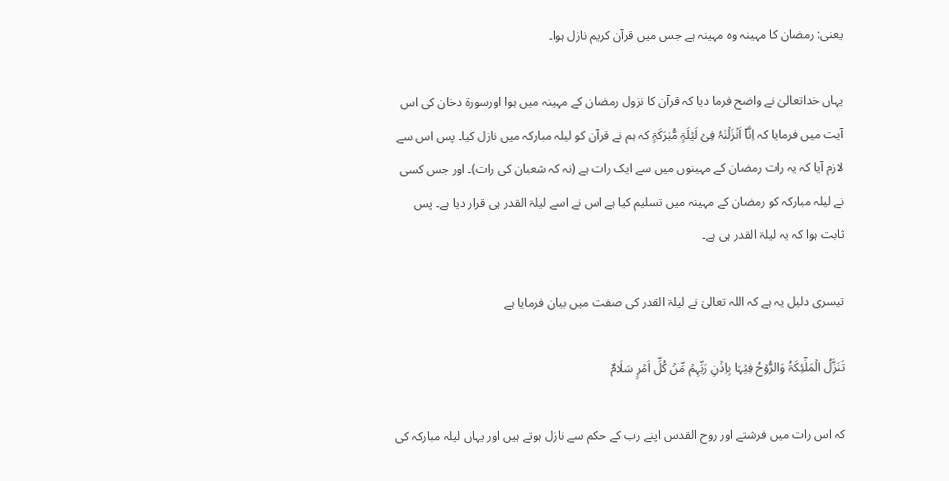یعنی: رمضان کا مہینہ وہ مہینہ ہے جس میں قرآن کریم نازل ہوا۔

یہاں خداتعالیٰ نے واضح فرما دیا کہ قرآن کا نزول رمضان کے مہینہ میں ہوا اورسورۃ دخان کی اس آیت میں فرمایا کہ اِنَّاۤ اَنۡزَلۡنٰہُ فِیۡ لَیۡلَۃٍ مُّبٰرَکَۃٍ کہ ہم نے قرآن کو لیلہ مبارکہ میں نازل کیا۔ پس اس سے لازم آیا کہ یہ رات رمضان کے مہینوں میں سے ایک رات ہے (نہ کہ شعبان کی رات)۔ اور جس کسی نے لیلہ مبارکہ کو رمضان کے مہینہ میں تسلیم کیا ہے اس نے اسے لیلۃ القدر ہی قرار دیا ہے۔ پس ثابت ہوا کہ یہ لیلۃ القدر ہی ہے۔

تیسری دلیل یہ ہے کہ اللہ تعالیٰ نے لیلۃ القدر کی صفت میں بیان فرمایا ہے

تَنَزَّلُ الۡمَلٰٓئِکَۃُ وَالرُّوۡحُ فِیۡہَا بِاِذۡنِ رَبِّہِمۡ مِّنۡ کُلِّ اَمۡرٍ سَلَامٌ

کہ اس رات میں فرشتے اور روح القدس اپنے رب کے حکم سے نازل ہوتے ہیں اور یہاں لیلہ مبارکہ کی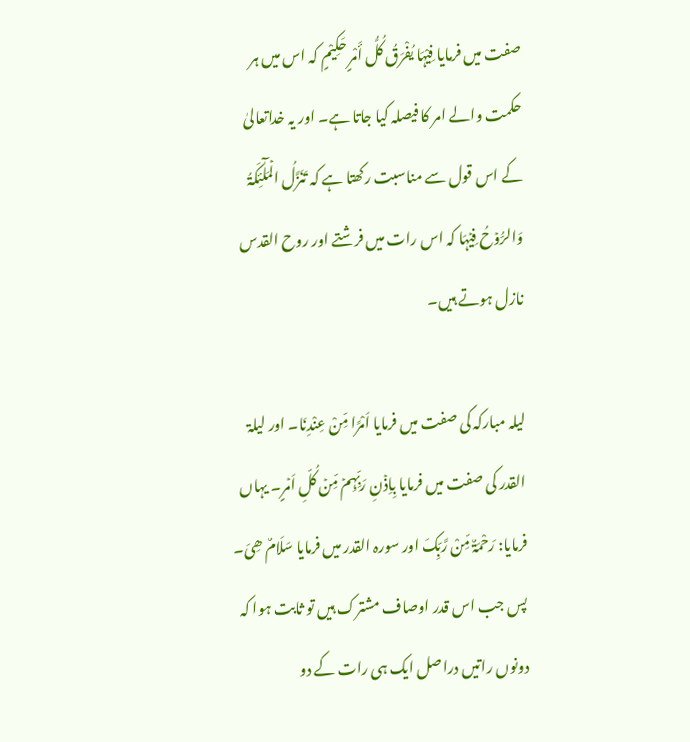صفت میں فرمایا فِیْہَا یُفْرَقُ کُلُّ أَمْرٍ حَکِیْمٍ کہ اس میں ہر حکمت والے امر کا فیصلہ کیا جاتا ہے۔ اور یہ خداتعالیٰ کے اس قول سے مناسبت رکھتا ہے کہ تَنَزَّلُ الۡمَلٰٓئِکَۃُ وَالرُّوۡحُ فِیۡہَا کہ اس رات میں فرشتے اور روح القدس نازل ہوتے ہیں۔

لیلہ مبارکہ کی صفت میں فرمایا اَمْرًا مِّنْ عِنْدِنَا۔ اور لیلۃ القدر کی صفت میں فرمایا بِاِذۡنِ رَبِّہِمۡ مِّنۡ کُلِّ اَمۡرٍ۔ یہاں فرمایا: رَحْمَۃٌ مِّنْ رَّبِّکَ اور سورہ القدر میں فرمایا سَلَامٌ ھِیَ۔ پس جب اس قدر اوصاف مشترک ہیں تو ثابت ہوا کہ دونوں راتیں دراصل ایک ہی رات کے دو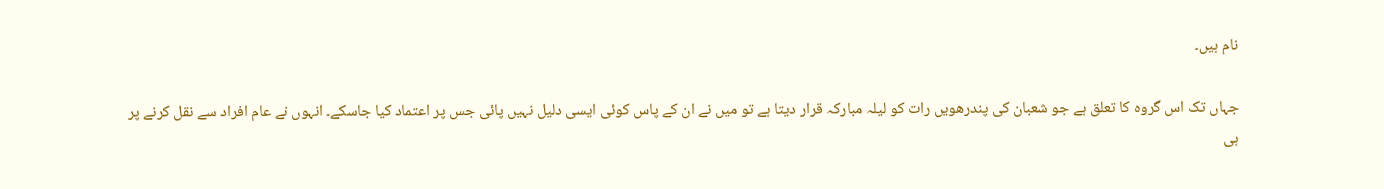نام ہیں۔

جہاں تک اس گروہ کا تعلق ہے جو شعبان کی پندرھویں رات کو لیلہ مبارکہ قرار دیتا ہے تو میں نے ان کے پاس کوئی ایسی دلیل نہیں پائی جس پر اعتماد کیا جاسکے۔ انہوں نے عام افراد سے نقل کرنے پر ہی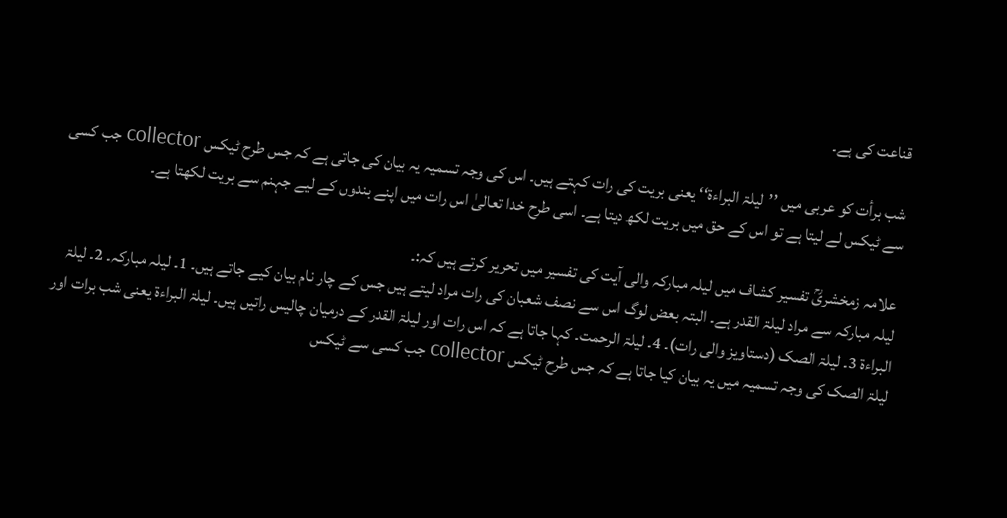قناعت کی ہے۔

شب برأت کو عربی میں ’’لیلۃ البراءۃ‘‘ یعنی بریت کی رات کہتے ہیں۔ اس کی وجہ تسمیہ یہ بیان کی جاتی ہے کہ جس طرح ٹیکس collector جب کسی سے ٹیکس لے لیتا ہے تو اس کے حق میں بریت لکھ دیتا ہے۔ اسی طرح خدا تعالیٰ اس رات میں اپنے بندوں کے لیے جہنم سے بریت لکھتا ہے۔

علامہ زمخشریؒ تفسیر کشاف میں لیلہ مبارکہ والی آیت کی تفسیر میں تحریر کرتے ہیں کہ:۔
لیلہ مبارکہ سے مراد لیلۃ القدر ہے۔ البتہ بعض لوگ اس سے نصف شعبان کی رات مراد لیتے ہیں جس کے چار نام بیان کیے جاتے ہیں۔ 1۔ لیلہ مبارکہ۔ 2۔ لیلۃ البراءۃ 3۔ لیلۃ الصک (دستاویز والی رات)۔ 4۔ لیلۃ الرحمت۔ کہا جاتا ہے کہ اس رات اور لیلۃ القدر کے درمیان چالیس راتیں ہیں۔ لیلۃ البراءۃ یعنی شب برات اور لیلۃ الصک کی وجہ تسمیہ میں یہ بیان کیا جاتا ہے کہ جس طرح ٹیکس collector جب کسی سے ٹیکس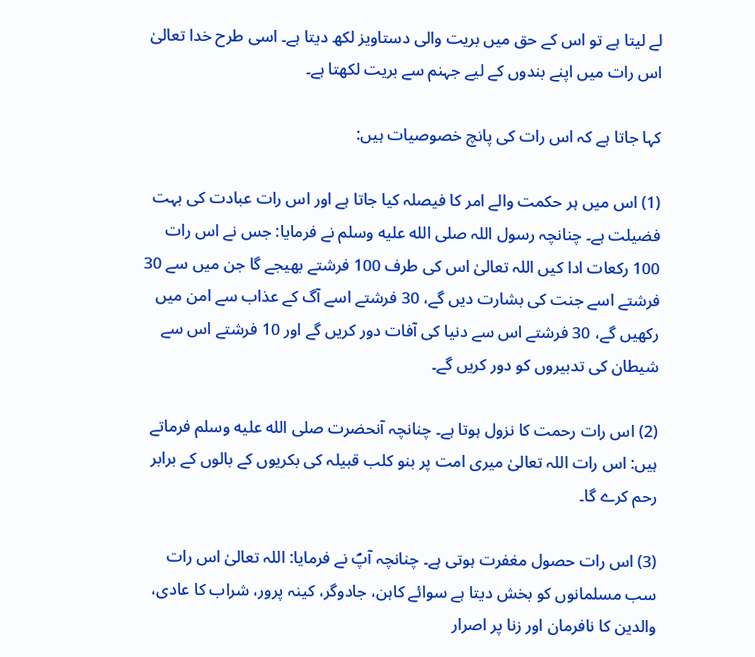لے لیتا ہے تو اس کے حق میں بریت والی دستاویز لکھ دیتا ہے۔ اسی طرح خدا تعالیٰ اس رات میں اپنے بندوں کے لیے جہنم سے بریت لکھتا ہے۔

کہا جاتا ہے کہ اس رات کی پانچ خصوصیات ہیں:

(1) اس میں ہر حکمت والے امر کا فیصلہ کیا جاتا ہے اور اس رات عبادت کی بہت فضیلت ہے۔ چنانچہ رسول اللہ صلى الله عليه وسلم نے فرمایا: جس نے اس رات 100 رکعات ادا کیں اللہ تعالیٰ اس کی طرف 100 فرشتے بھیجے گا جن میں سے 30 فرشتے اسے جنت کی بشارت دیں گے، 30 فرشتے اسے آگ کے عذاب سے امن میں رکھیں گے، 30 فرشتے اس سے دنیا کی آفات دور کریں گے اور 10 فرشتے اس سے شیطان کی تدبیروں کو دور کریں گے۔

(2) اس رات رحمت کا نزول ہوتا ہے۔ چنانچہ آنحضرت صلى الله عليه وسلم فرماتے ہیں: اس رات اللہ تعالیٰ میری امت پر بنو کلب قبیلہ کی بکریوں کے بالوں کے برابر رحم کرے گا۔

(3) اس رات حصول مغفرت ہوتی ہے۔ چنانچہ آپؐ نے فرمایا: اللہ تعالیٰ اس رات سب مسلمانوں کو بخش دیتا ہے سوائے کاہن، جادوگر، کینہ پرور، شراب کا عادی، والدین کا نافرمان اور زنا پر اصرار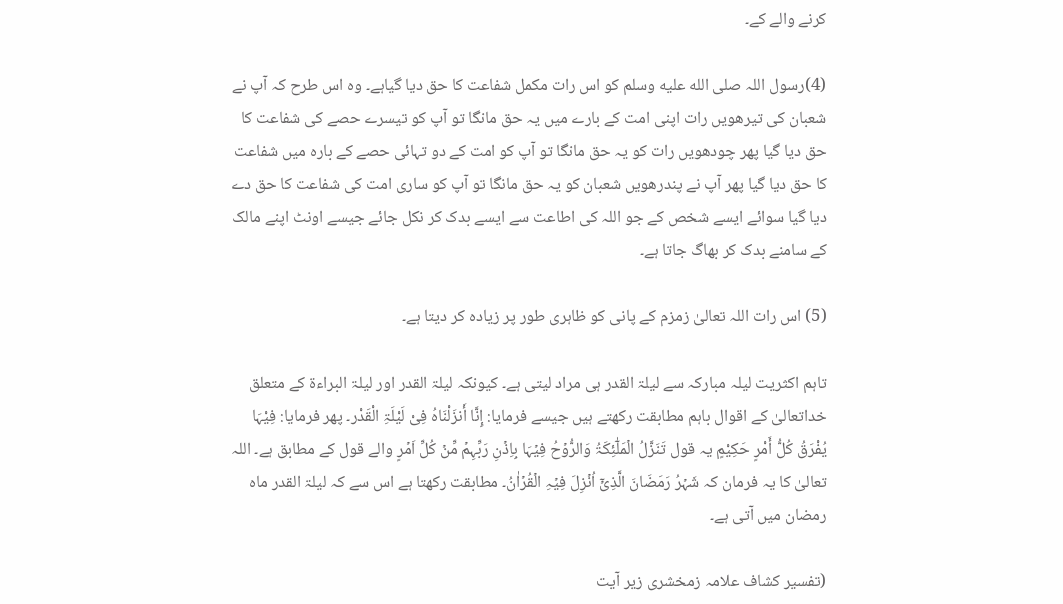کرنے والے کے۔

(4)رسول اللہ صلى الله عليه وسلم کو اس رات مکمل شفاعت کا حق دیا گیاہے۔ وہ اس طرح کہ آپ نے شعبان کی تیرھویں رات اپنی امت کے بارے میں یہ حق مانگا تو آپ کو تیسرے حصے کی شفاعت کا حق دیا گیا پھر چودھویں رات کو یہ حق مانگا تو آپ کو امت کے دو تہائی حصے کے بارہ میں شفاعت کا حق دیا گیا پھر آپ نے پندرھویں شعبان کو یہ حق مانگا تو آپ کو ساری امت کی شفاعت کا حق دے دیا گیا سوائے ایسے شخص کے جو اللہ کی اطاعت سے ایسے بدک کر نکل جائے جیسے اونٹ اپنے مالک کے سامنے بدک کر بھاگ جاتا ہے۔

(5) اس رات اللہ تعالیٰ زمزم کے پانی کو ظاہری طور پر زیادہ کر دیتا ہے۔

تاہم اکثریت لیلہ مبارکہ سے لیلۃ القدر ہی مراد لیتی ہے۔ کیونکہ لیلۃ القدر اور لیلۃ البراءۃ کے متعلق خداتعالیٰ کے اقوال باہم مطابقت رکھتے ہیں جیسے فرمایا: إِنَّا أَنزَلْنَاہُ فِیْ لَیْلَۃِ الْقَدْر۔ پھر فرمایا: فِیْہَا یُفْرَقُ کُلُّ أَمْرٍ حَکِیْمٍ یہ قول تَنَزَّلُ الۡمَلٰٓئِکَۃُ وَالرُّوۡحُ فِیۡہَا بِاِذۡنِ رَبِّہِمۡ مِّنۡ کُلِّ اَمۡرٍ والے قول کے مطابق ہے۔ اللہ تعالیٰ کا یہ فرمان کہ شَہۡرُ رَمَضَانَ الَّذِیۡۤ اُنۡزِلَ فِیۡہِ الۡقُرۡاٰنُ۔ مطابقت رکھتا ہے اس سے کہ لیلۃ القدر ماہ رمضان میں آتی ہے۔

(تفسیر کشاف علامہ زمخشری زیر آیت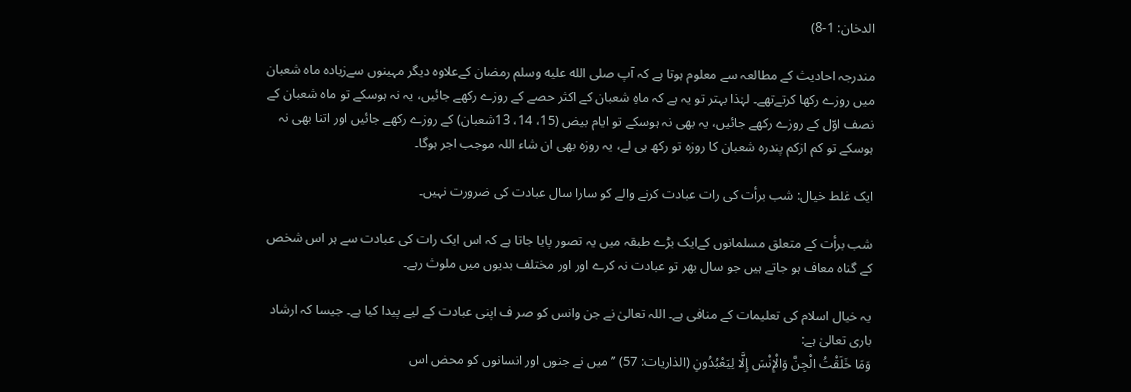الدخان: 1-8)

مندرجہ احادیث کے مطالعہ سے معلوم ہوتا ہے کہ آپ صلى الله عليه وسلم رمضان کےعلاوہ دیگر مہینوں سےزیادہ ماہ شعبان میں روزے رکھا کرتےتھے۔ لہٰذا بہتر تو یہ ہے کہ ماہِ شعبان کے اکثر حصے کے روزے رکھے جائیں، یہ نہ ہوسکے تو ماہ شعبان کے نصف اوّل کے روزے رکھے جائیں، یہ بھی نہ ہوسکے تو ایام بیض (15، 14، 13شعبان) کے روزے رکھے جائیں اور اتنا بھی نہ ہوسکے تو کم ازکم پندرہ شعبان کا روزہ تو رکھ ہی لے، یہ روزہ بھی ان شاء اللہ موجب اجر ہوگا۔

ایک غلط خیال: شب برأت کی رات عبادت کرنے والے کو سارا سال عبادت کی ضرورت نہیں۔

شب برأت کے متعلق مسلمانوں کےایک بڑے طبقہ میں یہ تصور پایا جاتا ہے کہ اس ایک رات کی عبادت سے ہر اس شخص کے گناہ معاف ہو جاتے ہیں جو سال بھر تو عبادت نہ کرے اور اور مختلف بدیوں میں ملوث رہے۔

یہ خیال اسلام کی تعلیمات کے منافی ہے۔ اللہ تعالیٰ نے جن وانس کو صر ف اپنی عبادت کے لیے پیدا کیا ہے۔ جیسا کہ ارشاد باری تعالیٰ ہے:
وَمَا خَلَقْتُ الْجِنَّ وَالْإِنْسَ إِلَّا لِيَعْبُدُونِ (الذاریات: 57) ’’میں نے جنوں اور انسانوں کو محض اس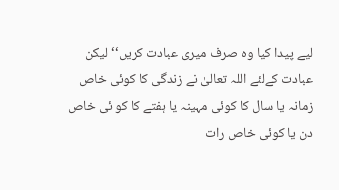لیے پیدا کیا وہ صرف میری عبادت کریں‘‘ لیکن عبادت کےلئے اللہ تعالیٰ نے زندگی کا کوئی خاص زمانہ یا سال کا کوئی مہینہ یا ہفتے کا کو ئی خاص دن یا کوئی خاص رات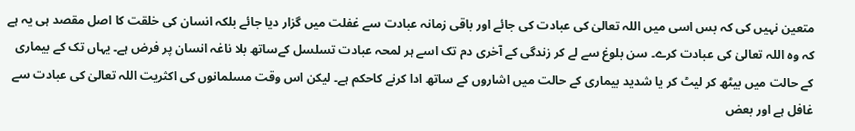متعین نہیں کی کہ بس اسی میں اللہ تعالیٰ کی عبادت کی جائے اور باقی زمانہ عبادت سے غفلت میں گزار دیا جائے بلکہ انسان کی خلقت کا اصل مقصد ہی یہ ہے کہ وہ اللہ تعالیٰ کی عبادت کرے۔ سن بلوغ سے لے کر زندگی کے آخری دم تک اسے ہر لمحہ عبادت تسلسل کےساتھ بلا ناغہ انسان پر فرض ہے۔ یہاں تک کے بیماری کے حالت میں بیٹھ کر لیٹ کر یا شدید بیماری کے حالت میں اشاروں کے ساتھ ادا کرنے کاحکم ہے۔ لیکن اس وقت مسلمانوں کی اکثریت اللہ تعالیٰ کی عبادت سے غافل ہے اور بعض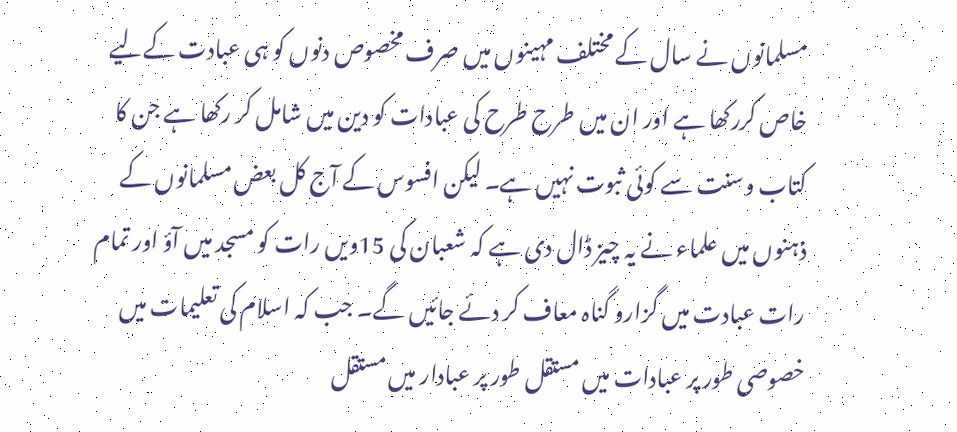مسلمانوں نے سال کے مختلف مہینوں میں صرف مخصوص دنوں کو ہی عبادت کےلیے خاص کررکھا ہے اور ان میں طرح طرح کی عبادات کو دین میں شامل کر رکھا ہے جن کا کتاب وسنت سے کوئی ثبوت نہیں ہے۔ لیکن افسوس کے آج کل بعض مسلمانوں کے ذہنوں میں علماء نے یہ چیز ڈال دی ہے کہ شعبان کی 15ویں رات کو مسجد میں آؤ اور تمام رات عبادت میں گزارو گناہ معاف کر دئے جائیں گے۔ جب کہ اسلام کی تعلیمات میں خصوصی طور پر عبادات میں مستقل طور پر عبادار میں مستقل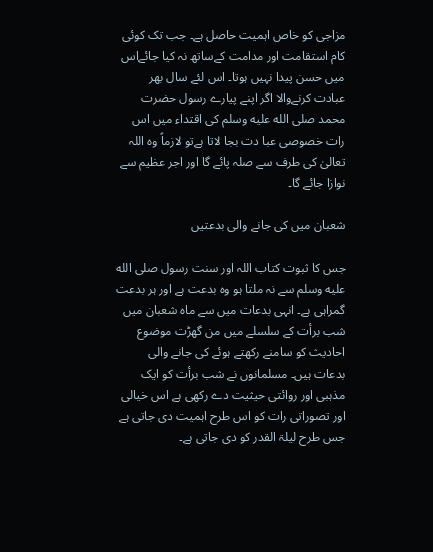مزاجی کو خاص اہمیت حاصل ہے۔ جب تک کوئی کام استقامت اور مدامت کےساتھ نہ کیا جائےاس میں حسن پیدا نہیں ہوتا۔ اس لئے سال بھر عبادت کرنےوالا اگر اپنے پیارے رسول حضرت محمد صلى الله عليه وسلم کی اقتداء میں اس رات خصوصی عبا دت بجا لاتا ہےتو لازماً وہ اللہ تعالیٰ کی طرف سے صلہ پائے گا اور اجر عظیم سے نوازا جائے گا۔

شعبان میں کی جانے والی بدعتیں

جس کا ثبوت کتاب اللہ اور سنت رسول صلى الله عليه وسلم سے نہ ملتا ہو وہ بدعت ہے اور ہر بدعت گمراہی ہے۔ انہی بدعات میں سے ماہ شعبان میں شب برأت کے سلسلے میں من گھڑت موضوع احادیث کو سامنے رکھتے ہوئے کی جانے والی بدعات ہیں۔ مسلمانوں نے شب برأت کو ایک مذہبی اور روائتی حیثیت دے رکھی ہے اس خیالی اور تصوراتی رات کو اس طرح اہمیت دی جاتی ہے جس طرح لیلۃ القدر کو دی جاتی ہے۔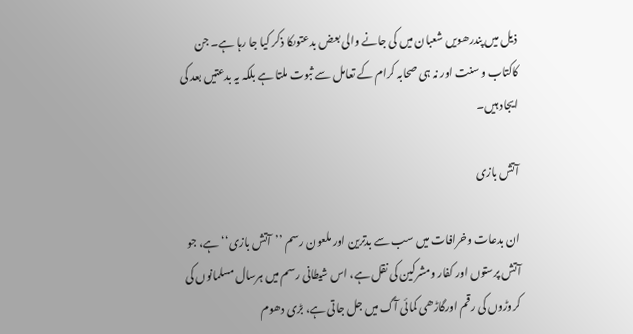ذیل میں پندرھویں شعبان میں کی جانے والی بعض بدعتوںکا ذکر کیا جا رہا ہے۔ جن کاکتاب و سنت اور نہ ہی صحابہ کرام کے تعامل سے ثبوت ملتا ہے بلکہ یہ بدعتیں بعد کی ایجاد ہیں۔

آتش بازی

ان بدعات وخرافات میں سب سے بدترین اور ملعون رسم ’’آتش بازی‘‘ ہے، جو آتش پرستوں اور کفار ومشرکین کی نقل ہے، اس شیطانی رسم میں ہرسال مسلمانوں کی کروڑوں کی رقم اورگاڑھی کمائی آگ میں جل جاتی ہے، بڑی دھوم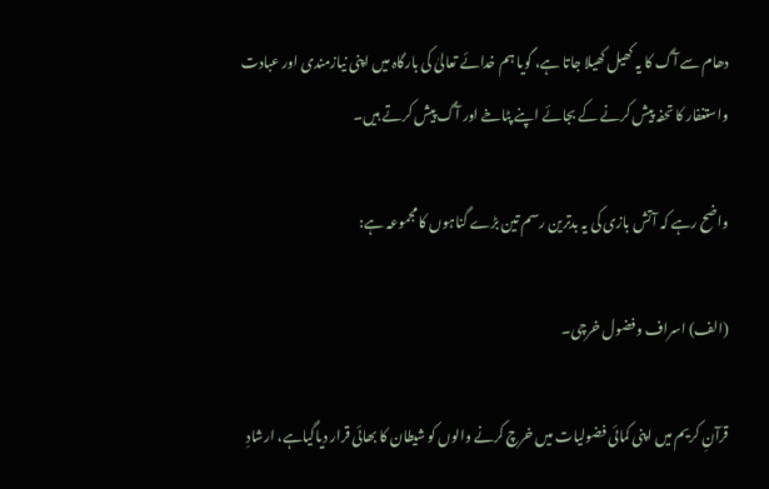دھام سے آگ کا یہ کھیل کھیلا جاتا ہے، گویا ہم خدائے تعالیٰ کی بارگاہ میں اپنی نیازمندی اور عبادت واستغفار کا تحفہ پیش کرنے کے بجائے اپنے پٹاخے اور آگ پیش کرتے ہیں۔

واضح رہے کہ آتش بازی کی یہ بدترین رسم تین بڑے گناہوں کا مجموعہ ہے:

(الف) اسراف وفضول خرچی۔

قرآنِ کریم میں اپنی کمائی فضولیات میں خرچ کرنے والوں کو شیطان کا بھائی قرار دیاگیاہے، ارشادِ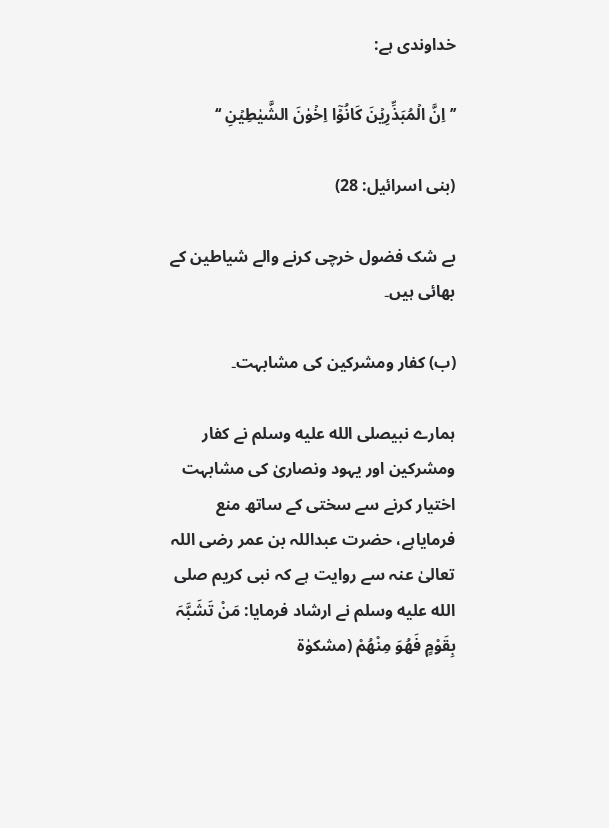خداوندی ہے:

’’ اِنَّ الۡمُبَذِّرِیۡنَ کَانُوۡۤا اِخۡوٰنَ الشَّیٰطِیۡنِ ‘‘

(بنی اسرائیل: 28)

بے شک فضول خرچی کرنے والے شیاطین کے بھائی ہیں۔

(ب) کفار ومشرکین کی مشابہت۔

ہمارے نبیصلى الله عليه وسلم نے کفار ومشرکین اور یہود ونصاریٰ کی مشابہت اختیار کرنے سے سختی کے ساتھ منع فرمایاہے، حضرت عبداللہ بن عمر رضی اللہ تعالیٰ عنہ سے روایت ہے کہ نبی کریم صلى الله عليه وسلم نے ارشاد فرمایا: مَنْ تَشَبَّہَ بِقَوْمٍ فَھُوَ مِنْھُمْ (مشکوٰۃ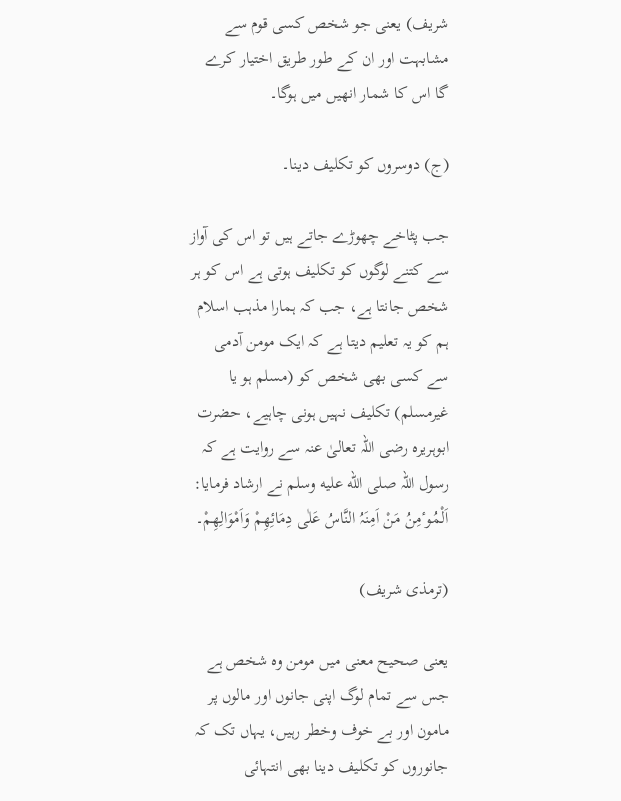شریف) یعنی جو شخص کسی قوم سے مشابہت اور ان کے طور طریق اختیار کرے گا اس کا شمار انھیں میں ہوگا۔

(ج) دوسروں کو تکلیف دینا۔

جب پٹاخے چھوڑے جاتے ہیں تو اس کی آواز سے کتنے لوگوں کو تکلیف ہوتی ہے اس کو ہر شخص جانتا ہے، جب کہ ہمارا مذہب اسلام ہم کو یہ تعلیم دیتا ہے کہ ایک مومن آدمی سے کسی بھی شخص کو (مسلم ہو یا غیرمسلم) تکلیف نہیں ہونی چاہیے، حضرت ابوہریرہ رضی اللہ تعالیٰ عنہ سے روایت ہے کہ رسول اللہ صلى الله عليه وسلم نے ارشاد فرمایا: اَلْمُوٴمِنُ مَنْ اَمِنَہُ النَّاسُ عَلٰی دِمَائِھِمْ وَاَمْوَالِھِمْ۔

(ترمذی شریف)

یعنی صحیح معنی میں مومن وہ شخص ہے جس سے تمام لوگ اپنی جانوں اور مالوں پر مامون اور بے خوف وخطر رہیں، یہاں تک کہ جانوروں کو تکلیف دینا بھی انتہائی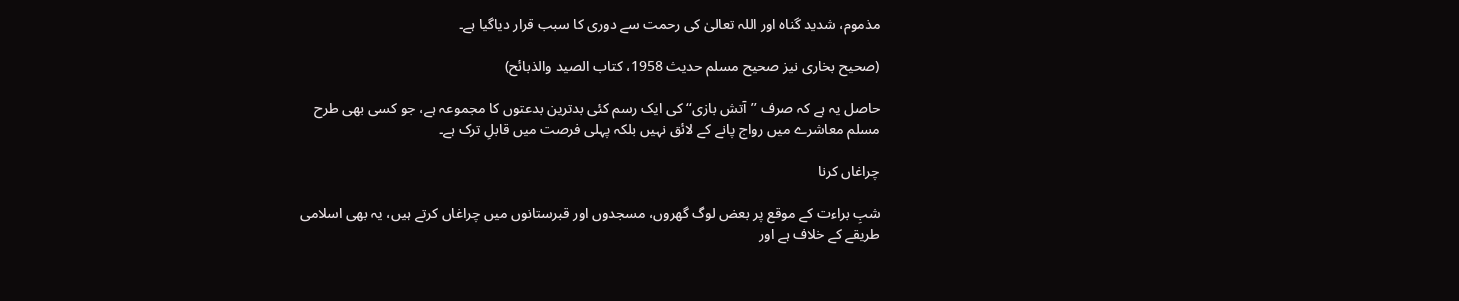مذموم، شدید گناہ اور اللہ تعالیٰ کی رحمت سے دوری کا سبب قرار دیاگیا ہے۔

(صحیح بخاری نیز صحیح مسلم حدیث 1958، کتاب الصید والذبائح)

حاصل یہ ہے کہ صرف ’’آتش بازی‘‘ کی ایک رسم کئی بدترین بدعتوں کا مجموعہ ہے، جو کسی بھی طرح مسلم معاشرے میں رواج پانے کے لائق نہیں بلکہ پہلی فرصت میں قابلِ ترک ہے۔

چراغاں کرنا

شبِ براءت کے موقع پر بعض لوگ گھروں، مسجدوں اور قبرستانوں میں چراغاں کرتے ہیں، یہ بھی اسلامی طریقے کے خلاف ہے اور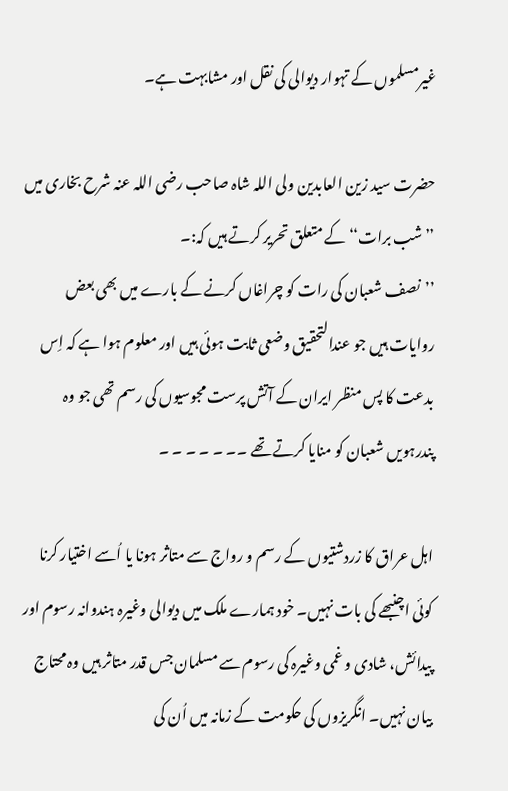غیرمسلموں کے تہوار دیوالی کی نقل اور مشابہت ہے۔

حضرت سید زین العابدین ولی اللہ شاہ صاحب رضی اللہ عنہ شرح بخاری میں ’’شب برات‘‘ کے متعلق تحریر کرتے ہیں کہ:۔
’’نصف شعبان کی رات کو چراغاں کرنے کے بارے میں بھی بعض روایات ہیں جو عندالتحقیق وضعی ثابت ہوئی ہیں اور معلوم ہوا ہے کہ اِس بدعت کا پس منظر ایران کے آتش پرست مجوسیوں کی رسم تھی جو وہ پندرہویں شعبان کو منایا کرتے تھے ۔۔ ۔ ۔ ۔ ۔ ۔

اہل عراق کا زردشتیوں کے رسم و رواج سے متاثر ہونا یا اُسے اختیار کرنا کوئی اچنبھے کی بات نہیں۔ خود ہمارے ملک میں دیوالی وغیرہ ہندوانہ رسوم اور پیدائش، شادی و غمی وغیرہ کی رسوم سے مسلمان جس قدر متاثر ہیں وہ محتاج بیان نہیں۔ انگریزوں کی حکومت کے زمانہ میں اُن کی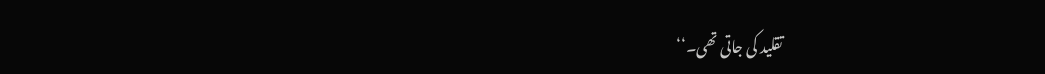تقلید کی جاتی تھی۔‘‘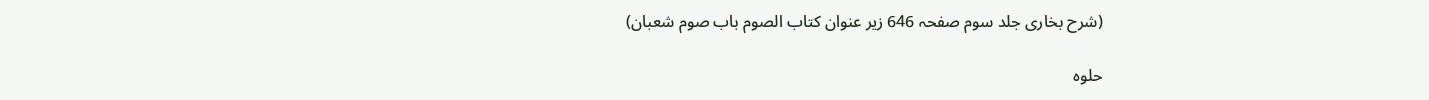(شرح بخاری جلد سوم صفحہ 646 زیر عنوان کتاب الصوم باب صوم شعبان)

حلوہ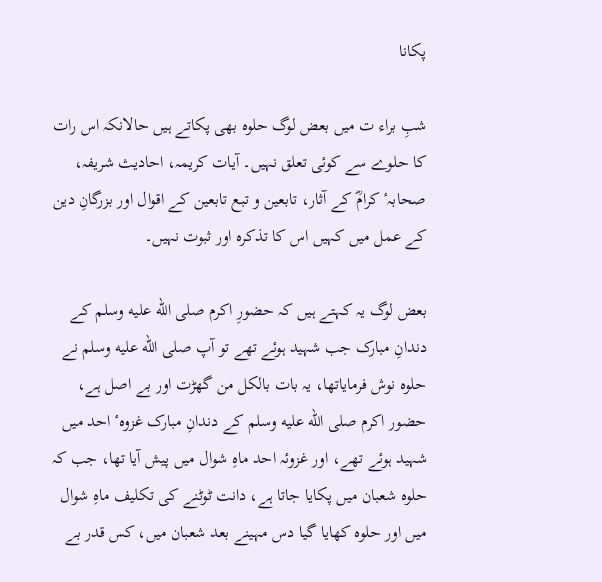پکانا

شبِ براء ت میں بعض لوگ حلوہ بھی پکاتے ہیں حالانکہ اس رات کا حلوے سے کوئی تعلق نہیں۔ آیات کریمہ، احادیث شریفہ، صحابہٴ کرامؓ کے آثار، تابعین و تبع تابعین کے اقوال اور بزرگانِ دین کے عمل میں کہیں اس کا تذکرہ اور ثبوت نہیں۔

بعض لوگ یہ کہتے ہیں کہ حضورِ اکرم صلى الله عليه وسلم کے دندانِ مبارک جب شہید ہوئے تھے تو آپ صلى الله عليه وسلم نے حلوہ نوش فرمایاتھا، یہ بات بالکل من گھڑت اور بے اصل ہے، حضور اکرم صلى الله عليه وسلم کے دندانِ مبارک غزوہٴ احد میں شہید ہوئے تھے، اور غزوئہ احد ماہِ شوال میں پیش آیا تھا، جب کہ حلوہ شعبان میں پکایا جاتا ہے، دانت ٹوٹنے کی تکلیف ماہِ شوال میں اور حلوہ کھایا گیا دس مہینے بعد شعبان میں، کس قدر بے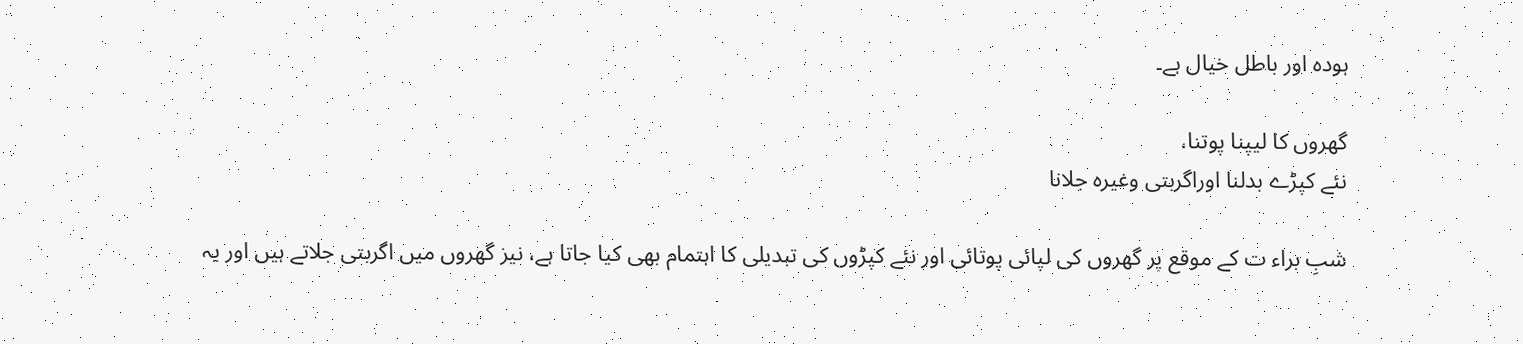ہودہ اور باطل خیال ہے۔

گھروں کا لیپنا پوتنا،
نئے کپڑے بدلنا اوراگربتی وغیرہ جلانا

شبِ براء ت کے موقع پر گھروں کی لپائی پوتائی اور نئے کپڑوں کی تبدیلی کا اہتمام بھی کیا جاتا ہے، نیز گھروں میں اگربتی جلاتے ہیں اور یہ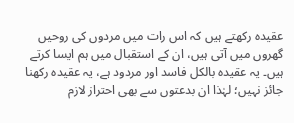عقیدہ رکھتے ہیں کہ اس رات میں مردوں کی روحیں گھروں میں آتی ہیں، ان کے استقبال میں ہم ایسا کرتے ہیں۔ یہ عقیدہ بالکل فاسد اور مردود ہے، یہ عقیدہ رکھنا جائز نہیں؛ لہٰذا ان بدعتوں سے بھی احتراز لازم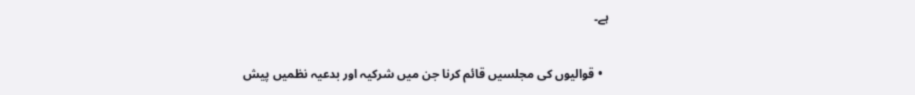ہے۔

  • قوالیوں کی مجلسیں قائم کرنا جن میں شرکیہ اور بدعیہ نظمیں پیش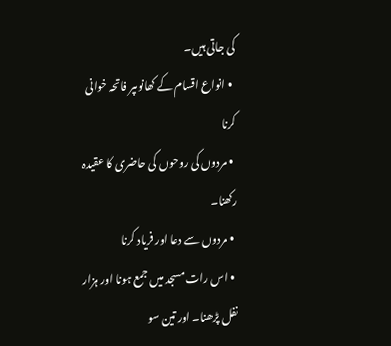کی جاتی ہیں۔
  • انواع اقسام کے کھانوںپر فاتحہ خوانی کرنا
  • مردوں کی روحوں کی حاضری کا عقیدہ رکھنا۔
  • مردوں سے دعا اور فریاد کرنا
  • اس رات مسجد میں جمع ہونا اور ہزار نفل پڑھنا۔ اور تین سو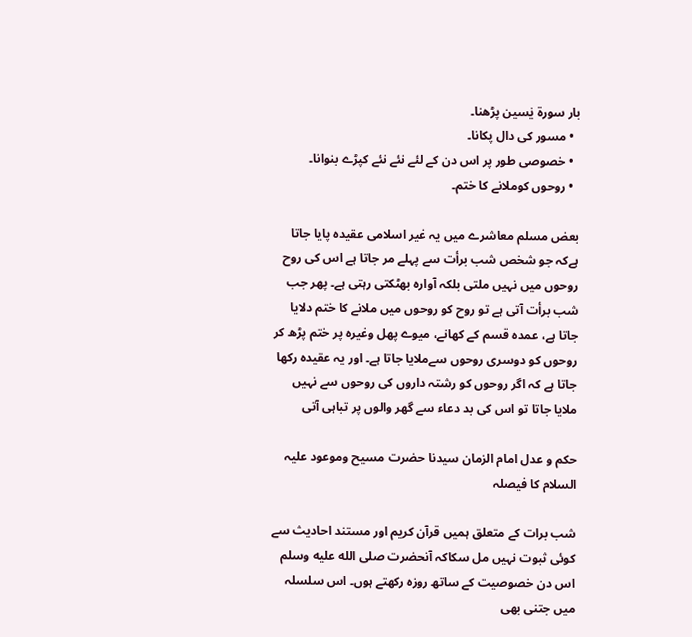بار سورۃ یٰسین پڑھنا۔
  • مسور کی دال پکانا۔
  • خصوصی طور پر اس دن کے لئے نئے نئے کپڑے بنوانا۔
  • روحوں کوملانے کا ختم۔

بعض مسلم معاشرے میں یہ غیر اسلامی عقیدہ پایا جاتا ہےکہ جو شخص شب برأت سے پہلے مر جاتا ہے اس کی روح روحوں میں نہیں ملتی بلکہ آوارہ بھٹکتی رہتی ہے۔ پھر جب شب برأت آتی ہے تو روح کو روحوں میں ملانے کا ختم دلایا جاتا ہے، عمدہ قسم کے کھانے، میوے پھل وغیرہ پر ختم پڑھ کر روحوں کو دوسری روحوں سےملایا جاتا ہے۔ اور یہ عقیدہ رکھا جاتا ہے کہ اگر روحوں کو رشتہ داروں کی روحوں سے نہیں ملایا جاتا تو اس کی بد دعاء سے گھر والوں پر تباہی آتی

حکم و عدل امام الزمان سیدنا حضرت مسیح وموعود علیہ السلام کا فیصلہ

شب برات کے متعلق ہمیں قرآن کریم اور مستند احادیث سے کوئی ثبوت نہیں مل سکاکہ آنحضرت صلى الله عليه وسلم اس دن خصوصیت کے ساتھ روزہ رکھتے ہوں۔ اس سلسلہ میں جتنی بھی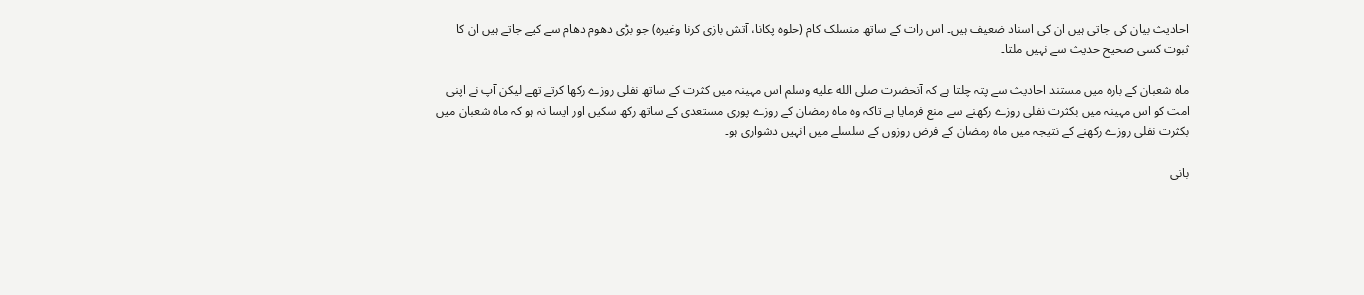احادیث بیان کی جاتی ہیں ان کی اسناد ضعیف ہیں۔ اس رات کے ساتھ منسلک کام (حلوہ پکانا، آتش بازی کرنا وغیرہ) جو بڑی دھوم دھام سے کیے جاتے ہیں ان کا ثبوت کسی صحیح حدیث سے نہیں ملتا۔

ماہ شعبان کے بارہ میں مستند احادیث سے پتہ چلتا ہے کہ آنحضرت صلى الله عليه وسلم اس مہینہ میں کثرت کے ساتھ نفلی روزے رکھا کرتے تھے لیکن آپ نے اپنی امت کو اس مہینہ میں بکثرت نفلی روزے رکھنے سے منع فرمایا ہے تاکہ وہ ماہ رمضان کے روزے پوری مستعدی کے ساتھ رکھ سکیں اور ایسا نہ ہو کہ ماہ شعبان میں بکثرت نفلی روزے رکھنے کے نتیجہ میں ماہ رمضان کے فرض روزوں کے سلسلے میں انہیں دشواری ہو۔

بانی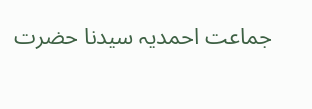جماعت احمدیہ سیدنا حضرت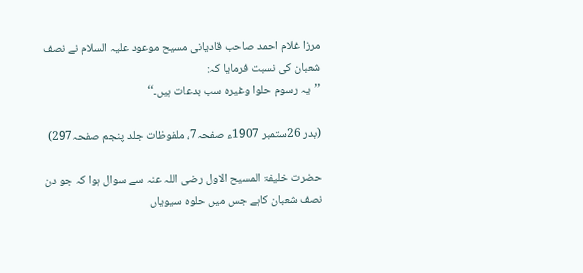مرزا غلام احمد صاحب قادیانی مسیح موعود علیہ السلام نے نصف شعبان کی نسبت فرمایا کہ:
’’یہ رسوم حلوا وغیرہ سب بدعات ہیں۔‘‘

(بدر 26ستمبر 1907ء صفحہ7، ملفوظات جلد پنجم صفحہ297)

حضرت خلیفۃ المسیح الاول رضی اللہ عنہ سے سوال ہوا کہ جو دن نصف شعبان کاہے جس میں حلوہ سیویاں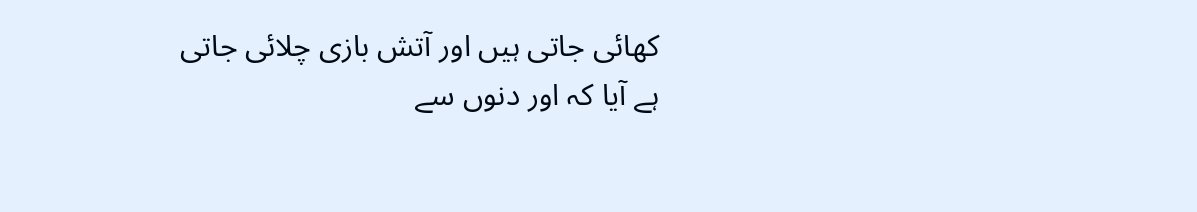کھائی جاتی ہیں اور آتش بازی چلائی جاتی ہے آیا کہ اور دنوں سے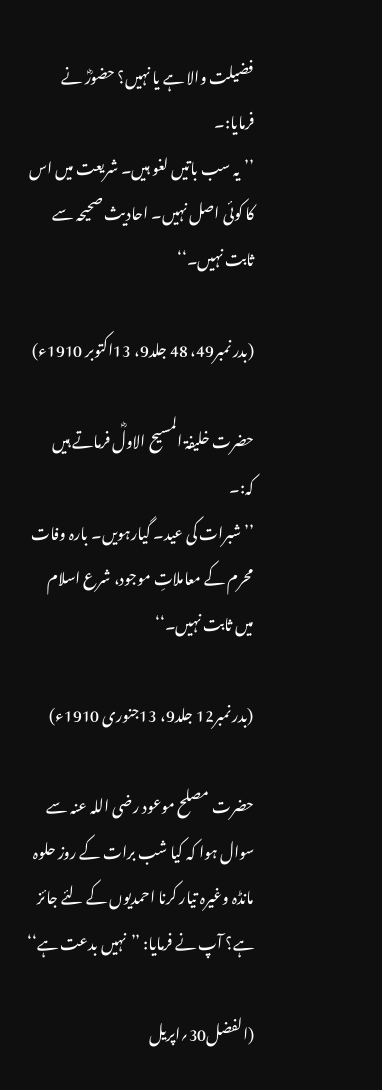فضیلت والا ہے یا نہیں؟ حضورؓ نے فرمایا:۔
’’یہ سب باتیں لغو ہیں۔ شریعت میں اس کا کوئی اصل نہیں۔ احادیث صحیحہ سے ثابت نہیں۔‘‘

(بدر نمبر49، 48 جلد9، 13اکتوبر 1910ء)

حضرت خلیفۃ المسیح الاولؓ فرماتے ہیں کہ:۔
’’شبرات کی عید۔ گیارہویں۔ بارہ وفات محرم کے معاملاتِ موجود، شرع اسلام میں ثابت نہیں۔‘‘

(بدر نمبر12 جلد9، 13جنوری 1910ء)

حضرت مصلح موعود رضی اللہ عنہ سے سوال ہوا کہ کیا شب برات کے روز حلوہ مانڈہ وغیرہ تیار کرنا احمدیوں کے لئے جائز ہے؟ آپ نے فرمایا: ’’نہیں بدعت ہے‘‘

(الفضل30؍اپریل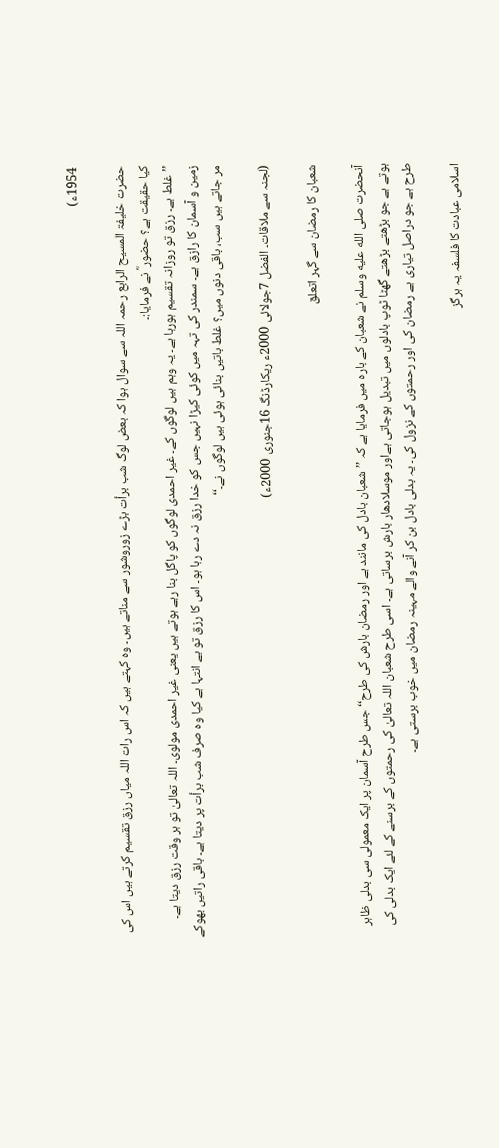1954ء)

حضرت خلیفۃ المسیح الرابع رحمہ اللہ سے سوال ہوا کہ بعض لوگ شب برأت بڑے زوروشور سے مناتے ہیں۔ وہ کہتے ہیں کہ اس رات اللہ میاں رزق تقسیم کرتے ہیں اس کی کیا حقیقت ہے؟ حضور ؓ نے فرمایا:۔
’’غلط ہے۔ رزق تو روزانہ تقسیم ہورہا ہے۔ یہ وہم ہیں لوگوں کے۔ غیر احمدی لوگوں کو پاگل بنا رہے ہوتے ہیں یعنی غیر احمدی مولوی۔ اللہ تعالیٰ تو ہر وقت رزق دیتا ہے۔ زمین و آسمان کا رازق ہے۔ سمندر کی تہہ میں کوئی کیڑا نہیں جس کو خدا رزق نہ دے رہا ہو۔ اس کا رزق تو بے انتہا ہے کیا وہ صرف شب برأت پر دیتا ہے۔ باقی راتیں بھوکے مر جاتے ہیں سب، باقی دنوں میں؟ غلط باتیں بنائی ہوئی ہیں لوگوں نے۔‘‘

(لجنہ سے ملاقات۔ الفضل 7جولائی 2000ء ریکارڈنگ 16جنوری 2000ء)

شعبان کا رمضان سے گہر اتعلق

آنحضرت صلى الله عليه وسلم نے شعبان کے بارہ میں فرمایا ہے کہ ’’شعبان بادل کی مانند ہے اور رمضان بارش کی طرح‘‘ جس طرح آسمان پر ایک معمولی سی بدلی ظاہر ہوتے ہے جو بڑھتے بڑھتے گھٹا ٹوپ بادلوں میں تبدیل ہوجاتی ہےاور موسلادھار بارش برساتی ہے۔ اسی طرح شعبان اللہ تعالیٰ کی رحمتوں کے برسنے کے لئے ایک بدلی کی طرح ہے جو دراصل تیاری ہے رمضان کی اور رحمتوں کے نزول کی۔ یہ بدلی بادل بن کر آنے والے مہینہ رمضان میں خوب برستی ہے۔

اسلامی عبادت کا فلسفہ یہ ہرگز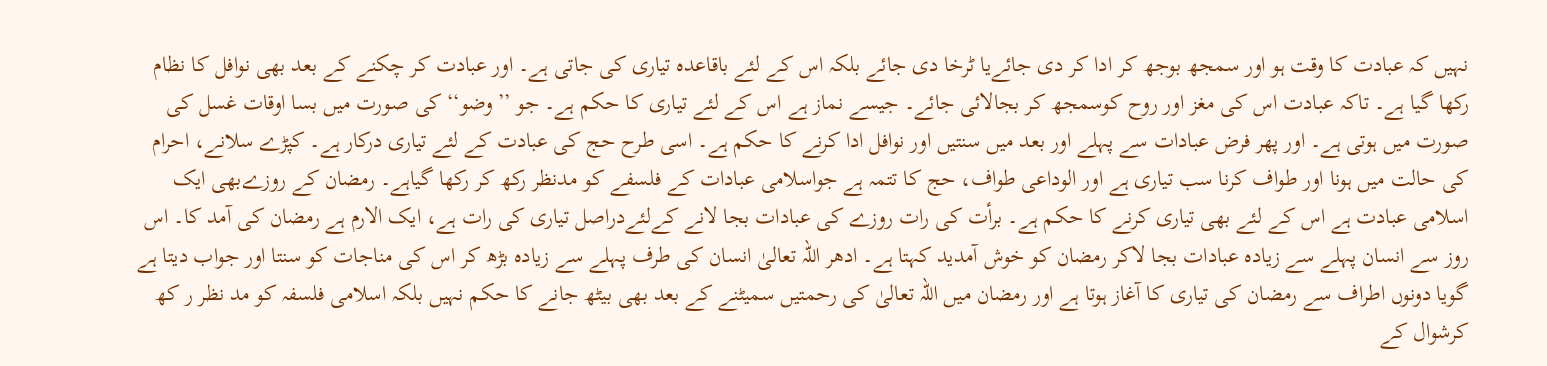نہیں کہ عبادت کا وقت ہو اور سمجھ بوجھ کر ادا کر دی جائےیا ٹرخا دی جائے بلکہ اس کے لئے باقاعدہ تیاری کی جاتی ہے۔ اور عبادت کر چکنے کے بعد بھی نوافل کا نظام رکھا گیا ہے۔ تاکہ عبادت اس کی مغز اور روح کوسمجھ کر بجالائی جائے۔ جیسے نماز ہے اس کے لئے تیاری کا حکم ہے۔ جو ’’وضو‘‘ کی صورت میں بسا اوقات غسل کی صورت میں ہوتی ہے۔ اور پھر فرض عبادات سے پہلے اور بعد میں سنتیں اور نوافل ادا کرنے کا حکم ہے۔ اسی طرح حج کی عبادت کے لئے تیاری درکار ہے۔ کپڑے سلانے، احرام کی حالت میں ہونا اور طواف کرنا سب تیاری ہے اور الوداعی طواف، حج کا تتمہ ہے جواسلامی عبادات کے فلسفے کو مدنظر رکھ کر رکھا گیاہے۔ رمضان کے روزےبھی ایک اسلامی عبادت ہے اس کے لئے بھی تیاری کرنے کا حکم ہے۔ برأت کی رات روزے کی عبادات بجا لانے کےلئےدراصل تیاری کی رات ہے، ایک الارم ہے رمضان کی آمد کا۔ اس روز سے انسان پہلے سے زیادہ عبادات بجا لاکر رمضان کو خوش آمدید کہتا ہے۔ ادھر اللہ تعالیٰ انسان کی طرف پہلے سے زیادہ بڑھ کر اس کی مناجات کو سنتا اور جواب دیتا ہے گویا دونوں اطراف سے رمضان کی تیاری کا آغاز ہوتا ہے اور رمضان میں اللہ تعالیٰ کی رحمتیں سمیٹنے کے بعد بھی بیٹھ جانے کا حکم نہیں بلکہ اسلامی فلسفہ کو مد نظر ر کھ کرشوال کے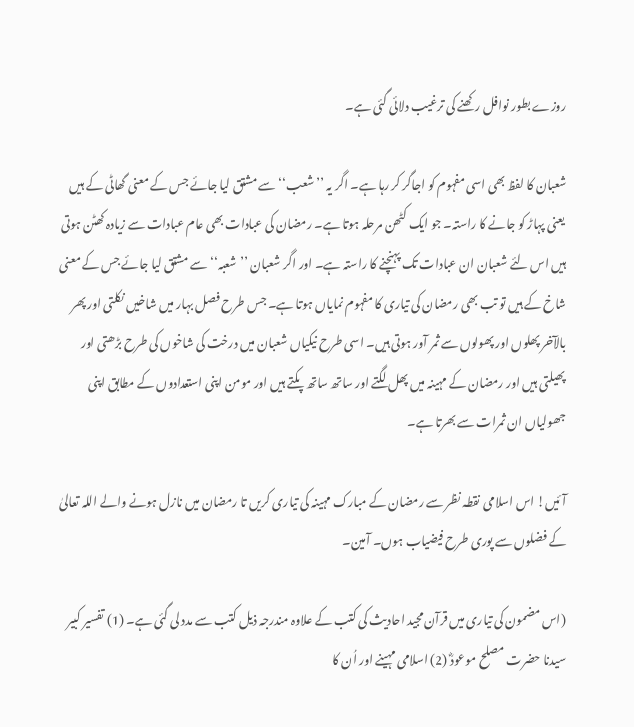روزے بطور نوافل رکھنے کی ترغیب دلائی گئی ہے۔

شعبان کا لفظ بھی اسی مفہوم کو اجاگر کر رہا ہے۔ اگر یہ ’’شعب‘‘ سے مشتق لیا جائے جس کے معنی گھاٹی کے ہیں یعنی پہاڑ کو جانے کا راستہ۔ جو ایک کٹھن مرحلہ ہوتا ہے۔ رمضان کی عبادات بھی عام عبادات سے زیادہ کھٹن ہوتی ہیں اس لئے شعبان ان عبادات تک پہنچنے کا راستہ ہے۔ اور اگر شعبان ’’شعبہ‘‘ سے مشتق لیا جائے جس کے معنی شاخ کے ہیں تو تب بھی رمضان کی تیاری کا مفہوم نمایاں ہوتا ہے۔ جس طرح فصل بہار میں شاخیں نکلتی اور پھر بالآخر پھلوں اور پھولوں سے ثمر آور ہوتی ہیں۔ اسی طرح نیکیاں شعبان میں درخت کی شاخوں کی طرح بڑھتی اور پھیلتی ہیں اور رمضان کے مہینہ میں پھل لگتے اور ساتھ ساتھ پکتے ہیں اور مومن اپنی استعدادوں کے مطابق اپنی جھولیاں ان ثمرات سے بھرتا ہے۔

آئیں! اس اسلامی نقطہ نظر سے رمضان کے مبارک مہینہ کی تیاری کریں تا رمضان میں نازل ہونے والے اللہ تعالیٰ کے فضلوں سے پوری طرح فیضیاب ہوں۔ آمین۔

(اس مضمون کی تیاری میں قرآن مجید احادیث کی کتب کے علاوہ مندرجہ ذیل کتب سے مدد لی گئی ہے۔ (1) تفسیر کبیر سیدنا حضرت مصلح موعودؓ (2) اسلامی مہینے اور اُن کا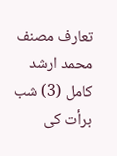تعارف مصنف محمد ارشد کامل (3) شب برأت کی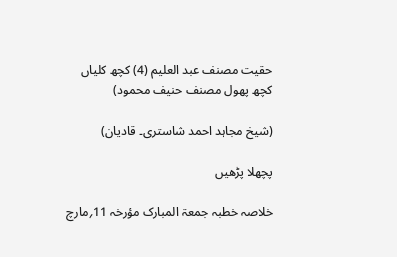حقیت مصنف عبد العلیم (4) کچھ کلیاں کچھ پھول مصنف حنیف محمود)

(شیخ مجاہد احمد شاستری۔ قادیان)

پچھلا پڑھیں

خلاصہ خطبہ جمعۃ المبارک مؤرخہ 11؍مارچ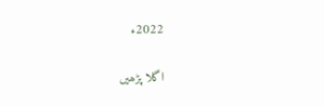2022ء

اگلا پڑھیں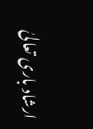ارشاد باری تعالیٰ